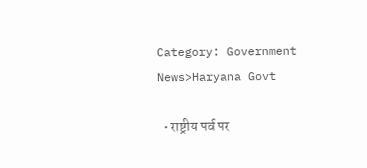Category: Government News>Haryana Govt

  • राष्ट्रीय पर्व पर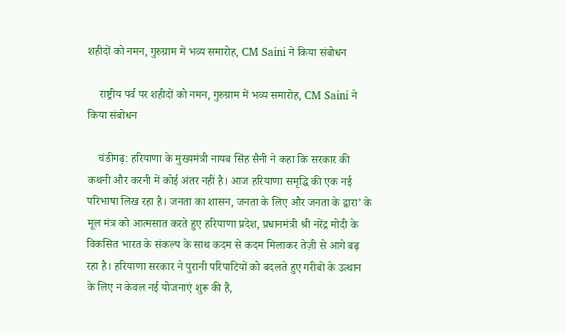शहीदों को नमन, गुरुग्राम में भव्य समारोह, CM Saini ने किया संबोधन

    राष्ट्रीय पर्व पर शहीदों को नमन, गुरुग्राम में भव्य समारोह, CM Saini ने किया संबोधन

    चंडीगढ़: हरियाणा के मुख्यमंत्री नायब सिंह सैनी ने कहा कि सरकार की कथनी और करनी में कोई अंतर नहीं है। आज हरियाणा समृद्धि की एक नई परिभाषा लिख रहा है। जनता का शासन, जनता के लिए और जनता के द्वारा’ के मूल मंत्र को आत्मसात करते हुए हरियाणा प्रदेश, प्रधानमंत्री श्री नरेंद्र मोदी के विकसित भारत के संकल्प के साथ कदम से कदम मिलाकर तेज़ी से आगे बढ़ रहा है। हरियाणा सरकार ने पुरानी परिपाटियों को बदलते हुए गरीबों के उत्थान के लिए न केवल नई योजनाएं शुरू की हैं,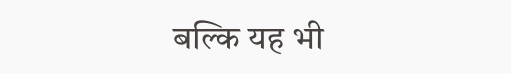बल्कि यह भी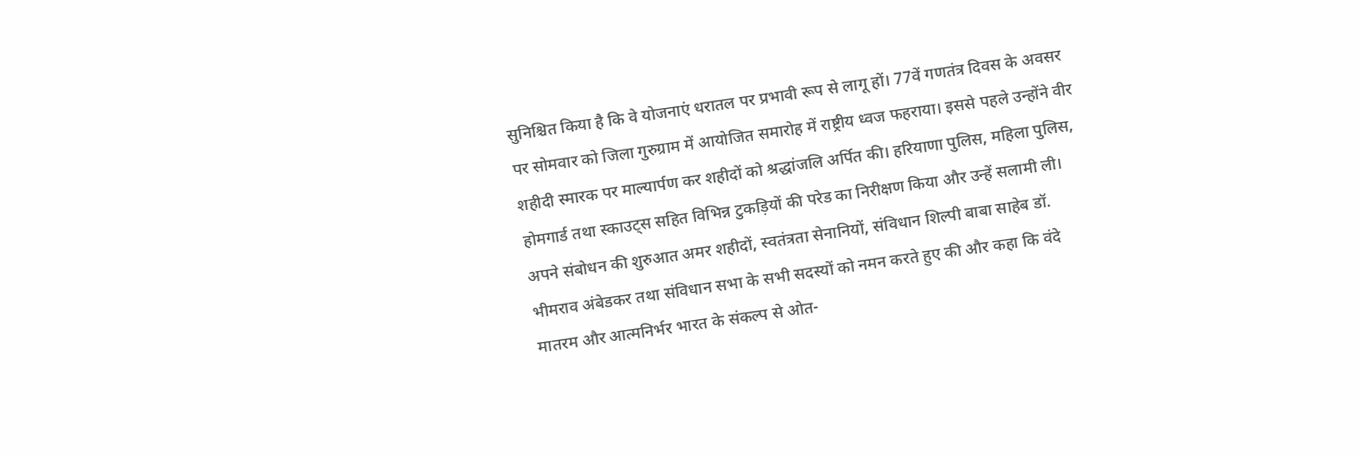सुनिश्चित किया है कि वे योजनाएं धरातल पर प्रभावी रूप से लागू हों। 77वें गणतंत्र दिवस के अवसर पर सोमवार को जिला गुरुग्राम में आयोजित समारोह में राष्ट्रीय ध्वज फहराया। इससे पहले उन्होंने वीर शहीदी स्मारक पर माल्यार्पण कर शहीदों को श्रद्धांजलि अर्पित की। हरियाणा पुलिस, महिला पुलिस, होमगार्ड तथा स्काउट्स सहित विभिन्न टुकड़ियों की परेड का निरीक्षण किया और उन्हें सलामी ली। अपने संबोधन की शुरुआत अमर शहीदों, स्वतंत्रता सेनानियों, संविधान शिल्पी बाबा साहेब डॉ. भीमराव अंबेडकर तथा संविधान सभा के सभी सदस्यों को नमन करते हुए की और कहा कि वंदे मातरम और आत्मनिर्भर भारत के संकल्प से ओत-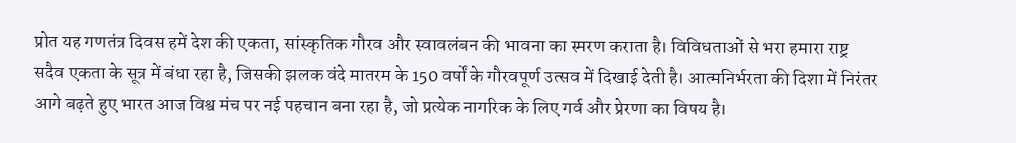प्रोत यह गणतंत्र दिवस हमें देश की एकता, सांस्कृतिक गौरव और स्वावलंबन की भावना का स्मरण कराता है। विविधताओं से भरा हमारा राष्ट्र सदैव एकता के सूत्र में बंधा रहा है, जिसकी झलक वंदे मातरम के 150 वर्षों के गौरवपूर्ण उत्सव में दिखाई देती है। आत्मनिर्भरता की दिशा में निरंतर आगे बढ़ते हुए भारत आज विश्व मंच पर नई पहचान बना रहा है, जो प्रत्येक नागरिक के लिए गर्व और प्रेरणा का विषय है।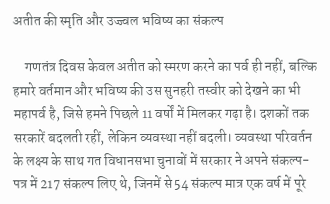अतीत की स्मृति और उज्ज्वल भविष्य का संकल्प

    गणतंत्र दिवस केवल अतीत को स्मरण करने का पर्व ही नहीं, बल्कि हमारे वर्तमान और भविष्य की उस सुनहरी तस्वीर को देखने का भी महापर्व है, जिसे हमने पिछले 11 वर्षों में मिलकर गढ़ा है। दशकों तक सरकारें बदलती रहीं, लेकिन व्यवस्था नहीं बदली। व्यवस्था परिवर्तन के लक्ष्य के साथ गत विधानसभा चुनावों में सरकार ने अपने संकल्प-पत्र में 217 संकल्प लिए थे, जिनमें से 54 संकल्प मात्र एक वर्ष में पूरे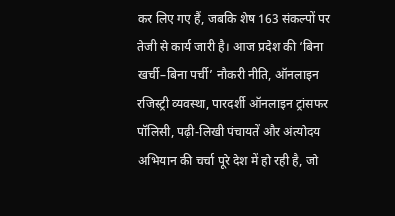कर लिए गए हैं, जबकि शेष 163 संकल्पों पर तेजी से कार्य जारी है। आज प्रदेश की ‘बिना खर्ची–बिना पर्ची’ नौकरी नीति, ऑनलाइन रजिस्ट्री व्यवस्था, पारदर्शी ऑनलाइन ट्रांसफर पॉलिसी, पढ़ी-लिखी पंचायतें और अंत्योदय अभियान की चर्चा पूरे देश में हो रही है, जो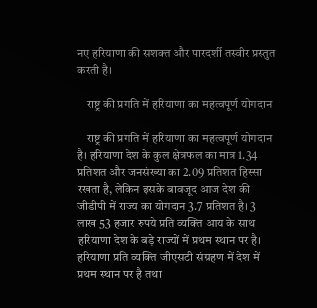नए हरियाणा की सशक्त और पारदर्शी तस्वीर प्रस्तुत करती है।

    राष्ट्र की प्रगति में हरियाणा का महत्वपूर्ण योगदान

    राष्ट्र की प्रगति में हरियाणा का महत्वपूर्ण योगदान है। हरियाणा देश के कुल क्षेत्रफल का मात्र 1.34 प्रतिशत और जनसंख्या का 2.09 प्रतिशत हिस्सा रखता है, लेकिन इसके बावजूद आज देश की जीडीपी में राज्य का योगदान 3.7 प्रतिशत है। 3 लाख 53 हजार रुपये प्रति व्यक्ति आय के साथ हरियाणा देश के बड़े राज्यों में प्रथम स्थान पर है। हरियाणा प्रति व्यक्ति जीएसटी संग्रहण में देश में प्रथम स्थान पर है तथा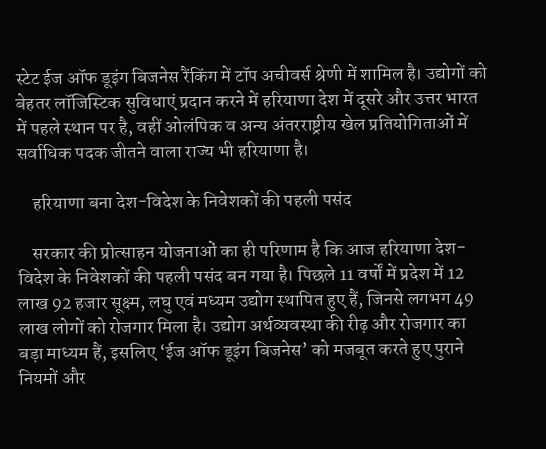स्टेट ईज ऑफ डूइंग बिजनेस रैंकिंग में टॉप अचीवर्स श्रेणी में शामिल है। उद्योगों को बेहतर लॉजिस्टिक सुविधाएं प्रदान करने में हरियाणा देश में दूसरे और उत्तर भारत में पहले स्थान पर है, वहीं ओलंपिक व अन्य अंतरराष्ट्रीय खेल प्रतियोगिताओं में सर्वाधिक पदक जीतने वाला राज्य भी हरियाणा है।

    हरियाणा बना देश-विदेश के निवेशकों की पहली पसंद

    सरकार की प्रोत्साहन योजनाओं का ही परिणाम है कि आज हरियाणा देश-विदेश के निवेशकों की पहली पसंद बन गया है। पिछले 11 वर्षों में प्रदेश में 12 लाख 92 हजार सूक्ष्म, लघु एवं मध्यम उद्योग स्थापित हुए हैं, जिनसे लगभग 49 लाख लोगों को रोजगार मिला है। उद्योग अर्थव्यवस्था की रीढ़ और रोजगार का बड़ा माध्यम हैं, इसलिए ‘ईज ऑफ डूइंग बिजनेस’ को मजबूत करते हुए पुराने नियमों और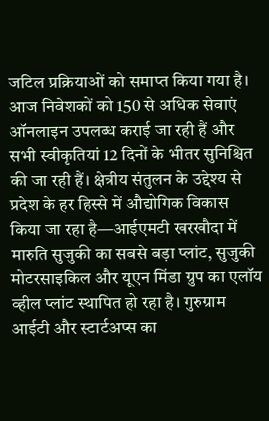जटिल प्रक्रियाओं को समाप्त किया गया है। आज निवेशकों को 150 से अधिक सेवाएं ऑनलाइन उपलब्ध कराई जा रही हैं और सभी स्वीकृतियां 12 दिनों के भीतर सुनिश्चित की जा रही हैं। क्षेत्रीय संतुलन के उद्देश्य से प्रदेश के हर हिस्से में औद्योगिक विकास किया जा रहा है—आईएमटी खरखौदा में मारुति सुजुकी का सबसे बड़ा प्लांट, सुजुकी मोटरसाइकिल और यूएन मिंडा ग्रुप का एलॉय व्हील प्लांट स्थापित हो रहा है। गुरुग्राम आईटी और स्टार्टअप्स का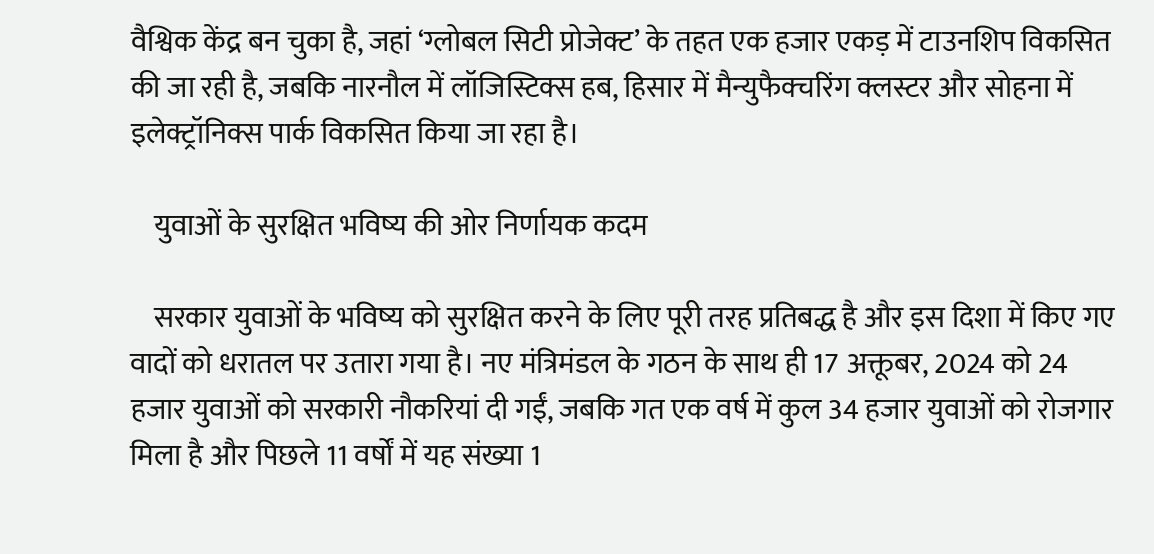वैश्विक केंद्र बन चुका है, जहां ‘ग्लोबल सिटी प्रोजेक्ट’ के तहत एक हजार एकड़ में टाउनशिप विकसित की जा रही है, जबकि नारनौल में लॉजिस्टिक्स हब, हिसार में मैन्युफैक्चरिंग क्लस्टर और सोहना में इलेक्ट्रॉनिक्स पार्क विकसित किया जा रहा है।

    युवाओं के सुरक्षित भविष्य की ओर निर्णायक कदम

    सरकार युवाओं के भविष्य को सुरक्षित करने के लिए पूरी तरह प्रतिबद्ध है और इस दिशा में किए गए वादों को धरातल पर उतारा गया है। नए मंत्रिमंडल के गठन के साथ ही 17 अक्तूबर, 2024 को 24 हजार युवाओं को सरकारी नौकरियां दी गईं, जबकि गत एक वर्ष में कुल 34 हजार युवाओं को रोजगार मिला है और पिछले 11 वर्षों में यह संख्या 1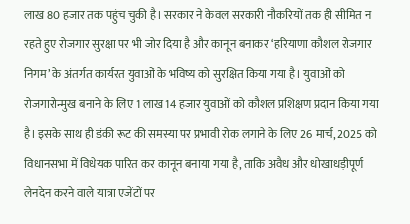लाख 80 हजार तक पहुंच चुकी है। सरकार ने केवल सरकारी नौकरियों तक ही सीमित न रहते हुए रोजगार सुरक्षा पर भी जोर दिया है और कानून बनाकर ‘हरियाणा कौशल रोजगार निगम’ के अंतर्गत कार्यरत युवाओं के भविष्य को सुरक्षित किया गया है। युवाओं को रोजगारोन्मुख बनाने के लिए 1 लाख 14 हजार युवाओं को कौशल प्रशिक्षण प्रदान किया गया है। इसके साथ ही डंकी रूट की समस्या पर प्रभावी रोक लगाने के लिए 26 मार्च, 2025 को विधानसभा में विधेयक पारित कर कानून बनाया गया है, ताकि अवैध और धोखाधड़ीपूर्ण लेनदेन करने वाले यात्रा एजेंटों पर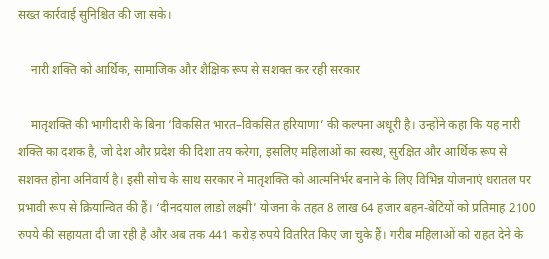सख्त कार्रवाई सुनिश्चित की जा सके।

    नारी शक्ति को आर्थिक, सामाजिक और शैक्षिक रूप से सशक्त कर रही सरकार

    मातृशक्ति की भागीदारी के बिना ‘विकसित भारत–विकसित हरियाणा’ की कल्पना अधूरी है। उन्होंने कहा कि यह नारी शक्ति का दशक है, जो देश और प्रदेश की दिशा तय करेगा, इसलिए महिलाओं का स्वस्थ, सुरक्षित और आर्थिक रूप से सशक्त होना अनिवार्य है। इसी सोच के साथ सरकार ने मातृशक्ति को आत्मनिर्भर बनाने के लिए विभिन्न योजनाएं धरातल पर प्रभावी रूप से क्रियान्वित की हैं। ‘दीनदयाल लाडो लक्ष्मी’ योजना के तहत 8 लाख 64 हजार बहन-बेटियों को प्रतिमाह 2100 रुपये की सहायता दी जा रही है और अब तक 441 करोड़ रुपये वितरित किए जा चुके हैं। गरीब महिलाओं को राहत देने के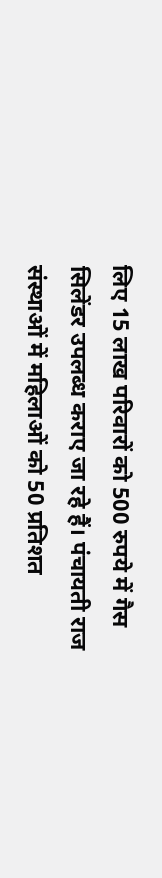लिए 15 लाख परिवारों को 500 रुपये में गैस सिलेंडर उपलब्ध कराए जा रहे हैं। पंचायती राज संस्थाओं में महिलाओं को 50 प्रतिशत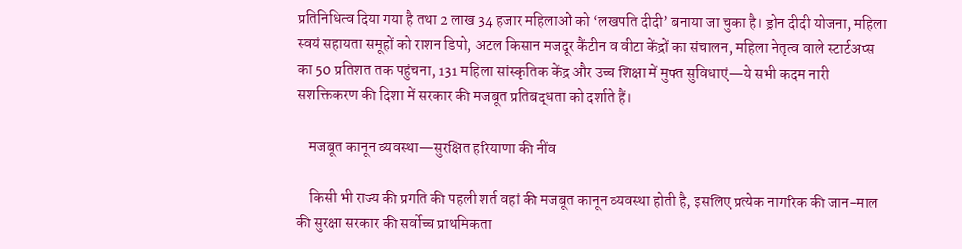प्रतिनिधित्व दिया गया है तथा 2 लाख 34 हजार महिलाओं को ‘लखपति दीदी’ बनाया जा चुका है। ड्रोन दीदी योजना, महिला स्वयं सहायता समूहों को राशन डिपो, अटल किसान मजदूर कैंटीन व वीटा केंद्रों का संचालन, महिला नेतृत्व वाले स्टार्टअप्स का 50 प्रतिशत तक पहुंचना, 131 महिला सांस्कृतिक केंद्र और उच्च शिक्षा में मुफ्त सुविधाएं—ये सभी कदम नारी सशक्तिकरण की दिशा में सरकार की मजबूत प्रतिबद्धता को दर्शाते हैं।

    मजबूत कानून व्यवस्था—सुरक्षित हरियाणा की नींव

    किसी भी राज्य की प्रगति की पहली शर्त वहां की मजबूत कानून व्यवस्था होती है, इसलिए प्रत्येक नागरिक की जान-माल की सुरक्षा सरकार की सर्वोच्च प्राथमिकता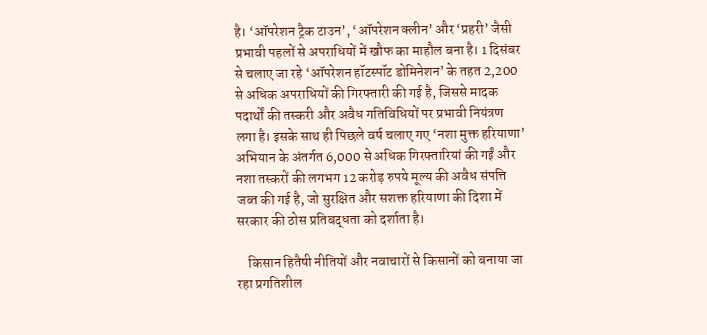है। ‘ऑपरेशन ट्रैक टाउन’, ‘ऑपरेशन क्लीन’ और ‘प्रहरी’ जैसी प्रभावी पहलों से अपराधियों में खौफ का माहौल बना है। 1 दिसंबर से चलाए जा रहे ‘ऑपरेशन हॉटस्पॉट डोमिनेशन’ के तहत 2,200 से अधिक अपराधियों की गिरफ्तारी की गई है, जिससे मादक पदार्थों की तस्करी और अवैध गतिविधियों पर प्रभावी नियंत्रण लगा है। इसके साथ ही पिछले वर्ष चलाए गए ‘नशा मुक्त हरियाणा’ अभियान के अंतर्गत 6,000 से अधिक गिरफ्तारियां की गईं और नशा तस्करों की लगभग 12 करोड़ रुपये मूल्य की अवैध संपत्ति जब्त की गई है, जो सुरक्षित और सशक्त हरियाणा की दिशा में सरकार की ठोस प्रतिबद्धता को दर्शाता है।

    किसान हितैषी नीतियों और नवाचारों से किसानों को बनाया जा रहा प्रगतिशील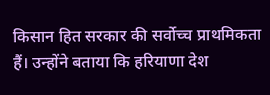किसान हित सरकार की सर्वोच्च प्राथमिकता हैं। उन्होंने बताया कि हरियाणा देश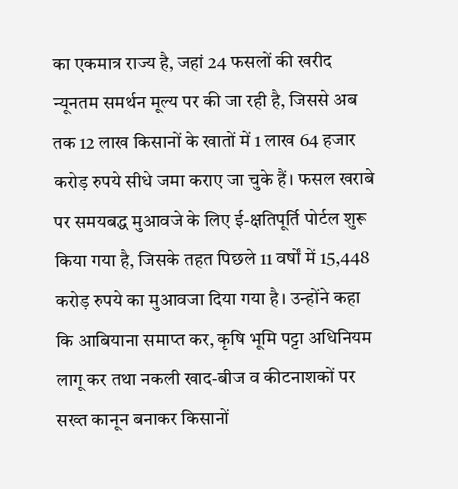का एकमात्र राज्य है, जहां 24 फसलों की खरीद न्यूनतम समर्थन मूल्य पर की जा रही है, जिससे अब तक 12 लाख किसानों के खातों में 1 लाख 64 हजार करोड़ रुपये सीधे जमा कराए जा चुके हैं। फसल खराबे पर समयबद्ध मुआवजे के लिए ई-क्षतिपूर्ति पोर्टल शुरू किया गया है, जिसके तहत पिछले 11 वर्षों में 15,448 करोड़ रुपये का मुआवजा दिया गया है। उन्होंने कहा कि आबियाना समाप्त कर, कृषि भूमि पट्टा अधिनियम लागू कर तथा नकली खाद-बीज व कीटनाशकों पर सख्त कानून बनाकर किसानों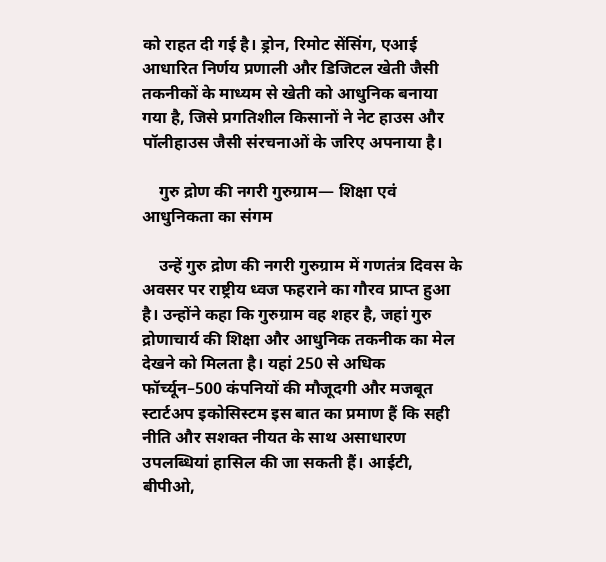को राहत दी गई है। ड्रोन, रिमोट सेंसिंग, एआई आधारित निर्णय प्रणाली और डिजिटल खेती जैसी तकनीकों के माध्यम से खेती को आधुनिक बनाया गया है, जिसे प्रगतिशील किसानों ने नेट हाउस और पॉलीहाउस जैसी संरचनाओं के जरिए अपनाया है।

    गुरु द्रोण की नगरी गुरुग्राम— शिक्षा एवं आधुनिकता का संगम

    उन्हें गुरु द्रोण की नगरी गुरुग्राम में गणतंत्र दिवस के अवसर पर राष्ट्रीय ध्वज फहराने का गौरव प्राप्त हुआ है। उन्होंने कहा कि गुरुग्राम वह शहर है, जहां गुरु द्रोणाचार्य की शिक्षा और आधुनिक तकनीक का मेल देखने को मिलता है। यहां 250 से अधिक फॉर्च्यून–500 कंपनियों की मौजूदगी और मजबूत स्टार्टअप इकोसिस्टम इस बात का प्रमाण हैं कि सही नीति और सशक्त नीयत के साथ असाधारण उपलब्धियां हासिल की जा सकती हैं। आईटी, बीपीओ,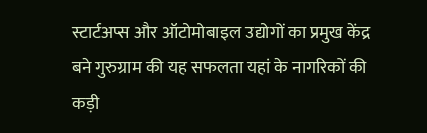स्टार्टअप्स और ऑटोमोबाइल उद्योगों का प्रमुख केंद्र बने गुरुग्राम की यह सफलता यहां के नागरिकों की कड़ी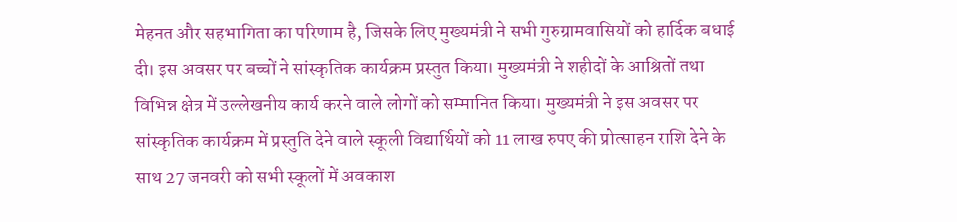मेहनत और सहभागिता का परिणाम है, जिसके लिए मुख्यमंत्री ने सभी गुरुग्रामवासियों को हार्दिक बधाई दी। इस अवसर पर बच्चों ने सांस्कृतिक कार्यक्रम प्रस्तुत किया। मुख्यमंत्री ने शहीदों के आश्रितों तथा विभिन्न क्षेत्र में उल्लेखनीय कार्य करने वाले लोगों को सम्मानित किया। मुख्यमंत्री ने इस अवसर पर सांस्कृतिक कार्यक्रम में प्रस्तुति देने वाले स्कूली विद्यार्थियों को 11 लाख रुपए की प्रोत्साहन राशि देने के साथ 27 जनवरी को सभी स्कूलों में अवकाश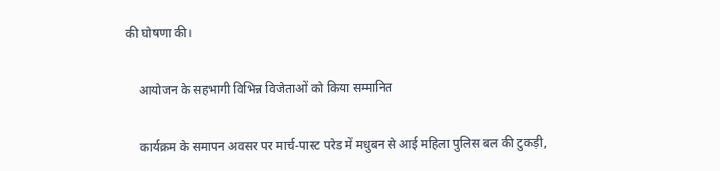की घोषणा की।

    आयोजन के सहभागी विभिन्न विजेताओं को किया सम्मानित

    कार्यक्रम के समापन अवसर पर मार्च-पास्ट परेड में मधुबन से आई महिला पुलिस बल की टुकड़ी,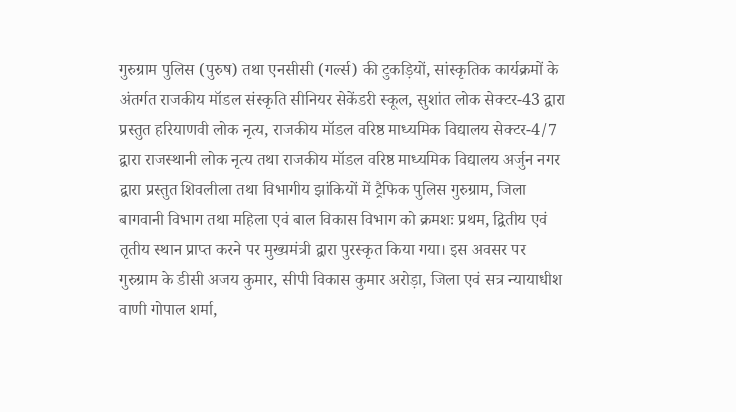गुरुग्राम पुलिस (पुरुष) तथा एनसीसी (गर्ल्स) की टुकड़ियों, सांस्कृतिक कार्यक्रमों के अंतर्गत राजकीय मॉडल संस्कृति सीनियर सेकेंडरी स्कूल, सुशांत लोक सेक्टर-43 द्वारा प्रस्तुत हरियाणवी लोक नृत्य, राजकीय मॉडल वरिष्ठ माध्यमिक विद्यालय सेक्टर-4/7 द्वारा राजस्थानी लोक नृत्य तथा राजकीय मॉडल वरिष्ठ माध्यमिक विद्यालय अर्जुन नगर द्वारा प्रस्तुत शिवलीला तथा विभागीय झांकियों में ट्रैफिक पुलिस गुरुग्राम, जिला बागवानी विभाग तथा महिला एवं बाल विकास विभाग को क्रमशः प्रथम, द्वितीय एवं तृतीय स्थान प्राप्त करने पर मुख्यमंत्री द्वारा पुरस्कृत किया गया। इस अवसर पर गुरुग्राम के डीसी अजय कुमार, सीपी विकास कुमार अरोड़ा, जिला एवं सत्र न्यायाधीश वाणी गोपाल शर्मा,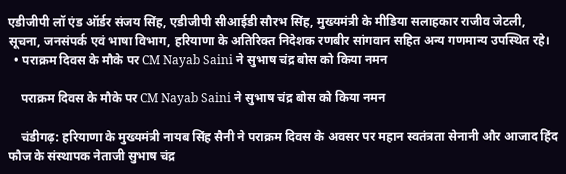एडीजीपी लॉ एंड ऑर्डर संजय सिंह, एडीजीपी सीआईडी सौरभ सिंह, मुख्यमंत्री के मीडिया सलाहकार राजीव जेटली, सूचना, जनसंपर्क एवं भाषा विभाग, हरियाणा के अतिरिक्त निदेशक रणबीर सांगवान सहित अन्य गणमान्य उपस्थित रहे।
  • पराक्रम दिवस के मौके पर CM Nayab Saini ने सुभाष चंद्र बोस को किया नमन

    पराक्रम दिवस के मौके पर CM Nayab Saini ने सुभाष चंद्र बोस को किया नमन

    चंडीगढ़: हरियाणा के मुख्यमंत्री नायब सिंह सैनी ने पराक्रम दिवस के अवसर पर महान स्वतंत्रता सेनानी और आजाद हिंद फौज के संस्थापक नेताजी सुभाष चंद्र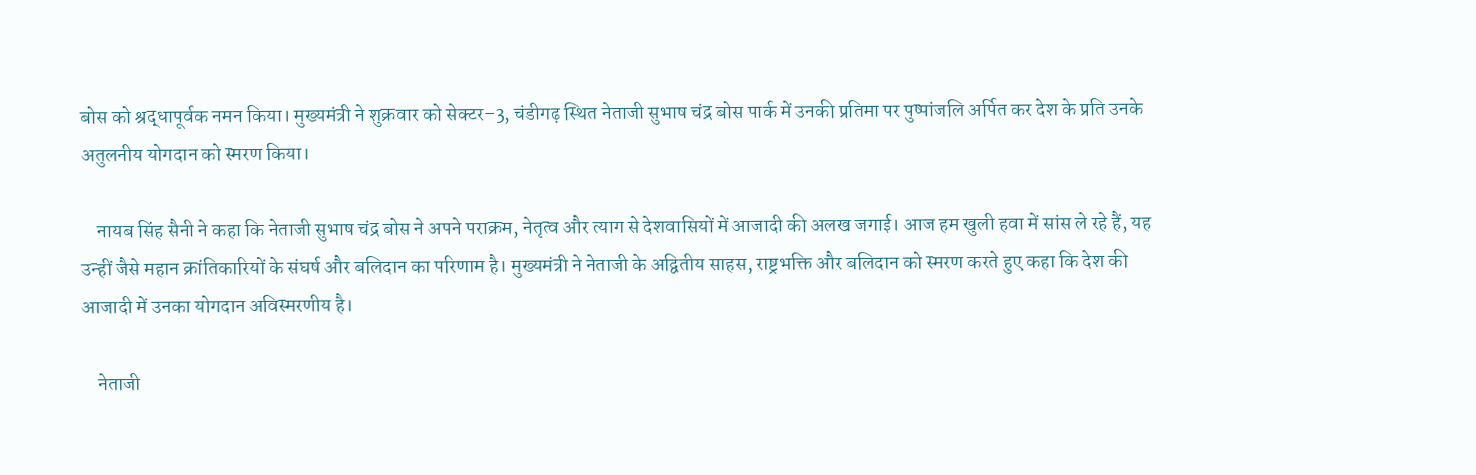बोस को श्रद्धापूर्वक नमन किया। मुख्यमंत्री ने शुक्रवार को सेक्टर–3, चंडीगढ़ स्थित नेताजी सुभाष चंद्र बोस पार्क में उनकी प्रतिमा पर पुष्पांजलि अर्पित कर देश के प्रति उनके अतुलनीय योगदान को स्मरण किया।

    नायब सिंह सैनी ने कहा कि नेताजी सुभाष चंद्र बोस ने अपने पराक्रम, नेतृत्व और त्याग से देशवासियों में आजादी की अलख जगाई। आज हम खुली हवा में सांस ले रहे हैं, यह उन्हीं जैसे महान क्रांतिकारियों के संघर्ष और बलिदान का परिणाम है। मुख्यमंत्री ने नेताजी के अद्वितीय साहस, राष्ट्रभक्ति और बलिदान को स्मरण करते हुए कहा कि देश की आजादी में उनका योगदान अविस्मरणीय है।

    नेताजी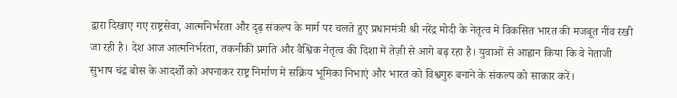द्वारा दिखाए गए राष्ट्रसेवा, आत्मनिर्भरता और दृढ़ संकल्प के मार्ग पर चलते हुए प्रधानमंत्री श्री नरेंद्र मोदी के नेतृत्व में विकसित भारत की मजबूत नींव रखी जा रही है। देश आज आत्मनिर्भरता, तकनीकी प्रगति और वैश्विक नेतृत्व की दिशा में तेज़ी से आगे बढ़ रहा है। युवाओं से आह्वान किया कि वे नेताजी सुभाष चंद्र बोस के आदर्शों को अपनाकर राष्ट्र निर्माण में सक्रिय भूमिका निभाएं और भारत को विश्वगुरु बनाने के संकल्प को साकार करें।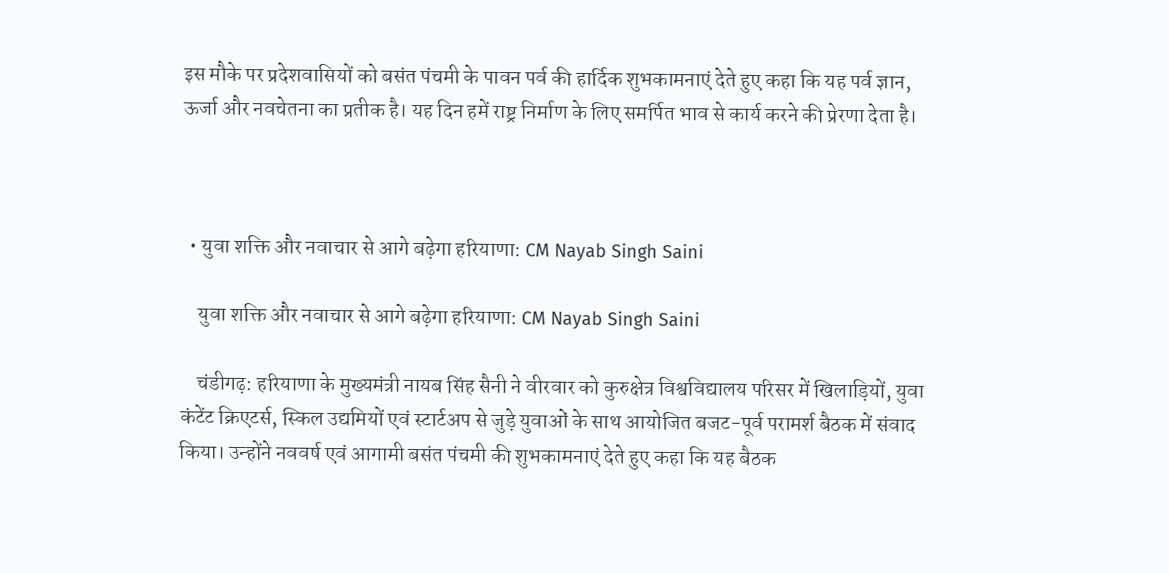इस मौके पर प्रदेशवासियों को बसंत पंचमी के पावन पर्व की हार्दिक शुभकामनाएं देते हुए कहा कि यह पर्व ज्ञान, ऊर्जा और नवचेतना का प्रतीक है। यह दिन हमें राष्ट्र निर्माण के लिए समर्पित भाव से कार्य करने की प्रेरणा देता है।



  • युवा शक्ति और नवाचार से आगे बढ़ेगा हरियाणा: CM Nayab Singh Saini

    युवा शक्ति और नवाचार से आगे बढ़ेगा हरियाणा: CM Nayab Singh Saini

    चंडीगढ़: हरियाणा के मुख्यमंत्री नायब सिंह सैनी ने वीरवार को कुरुक्षेत्र विश्वविद्यालय परिसर में खिलाड़ियों, युवा कंटेंट क्रिएटर्स, स्किल उद्यमियों एवं स्टार्टअप से जुड़े युवाओं के साथ आयोजित बजट-पूर्व परामर्श बैठक में संवाद किया। उन्होंने नववर्ष एवं आगामी बसंत पंचमी की शुभकामनाएं देते हुए कहा कि यह बैठक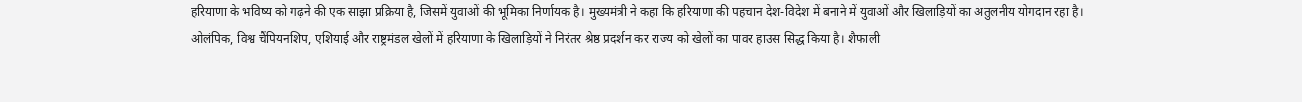हरियाणा के भविष्य को गढ़ने की एक साझा प्रक्रिया है, जिसमें युवाओं की भूमिका निर्णायक है। मुख्यमंत्री ने कहा कि हरियाणा की पहचान देश-विदेश में बनाने में युवाओं और खिलाड़ियों का अतुलनीय योगदान रहा है। ओलंपिक, विश्व चैंपियनशिप, एशियाई और राष्ट्रमंडल खेलों में हरियाणा के खिलाड़ियों ने निरंतर श्रेष्ठ प्रदर्शन कर राज्य को खेलों का पावर हाउस सिद्ध किया है। शैफाली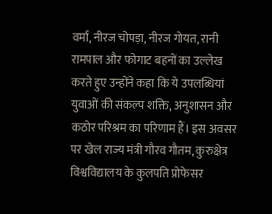वर्मा, नीरज चोपड़ा, नीरज गोयत, रानी रामपाल और फोगाट बहनों का उल्लेख करते हुए उन्होंने कहा कि ये उपलब्धियां युवाओं की संकल्प शक्ति, अनुशासन और कठोर परिश्रम का परिणाम हैं। इस अवसर पर खेल राज्य मंत्री गौरव गौतम, कुरुक्षेत्र विश्वविद्यालय के कुलपति प्रोफेसर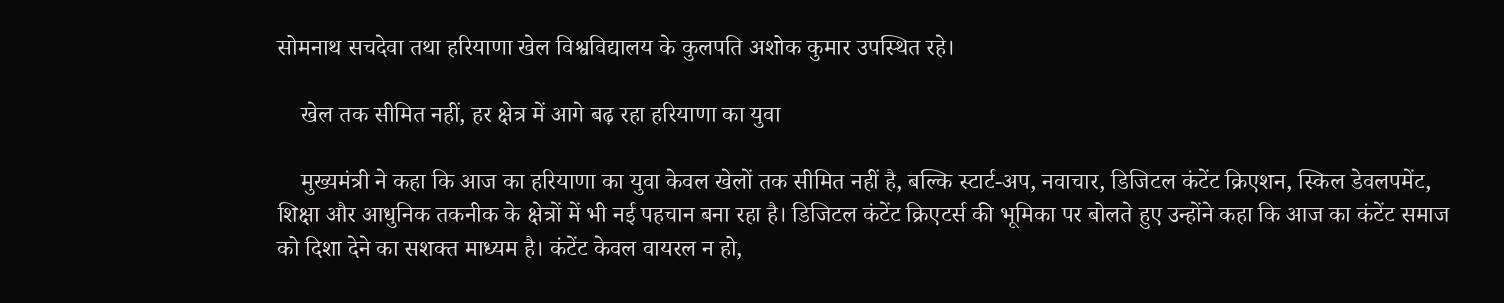सोमनाथ सचदेवा तथा हरियाणा खेल विश्वविद्यालय के कुलपति अशोक कुमार उपस्थित रहे।

    खेल तक सीमित नहीं, हर क्षेत्र में आगे बढ़ रहा हरियाणा का युवा

    मुख्यमंत्री ने कहा कि आज का हरियाणा का युवा केवल खेलों तक सीमित नहीं है, बल्कि स्टार्ट-अप, नवाचार, डिजिटल कंटेंट क्रिएशन, स्किल डेवलपमेंट, शिक्षा और आधुनिक तकनीक के क्षेत्रों में भी नई पहचान बना रहा है। डिजिटल कंटेंट क्रिएटर्स की भूमिका पर बोलते हुए उन्होंने कहा कि आज का कंटेंट समाज को दिशा देने का सशक्त माध्यम है। कंटेंट केवल वायरल न हो,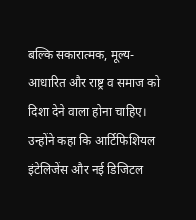बल्कि सकारात्मक, मूल्य-आधारित और राष्ट्र व समाज को दिशा देने वाला होना चाहिए। उन्होंने कहा कि आर्टिफिशियल इंटेलिजेंस और नई डिजिटल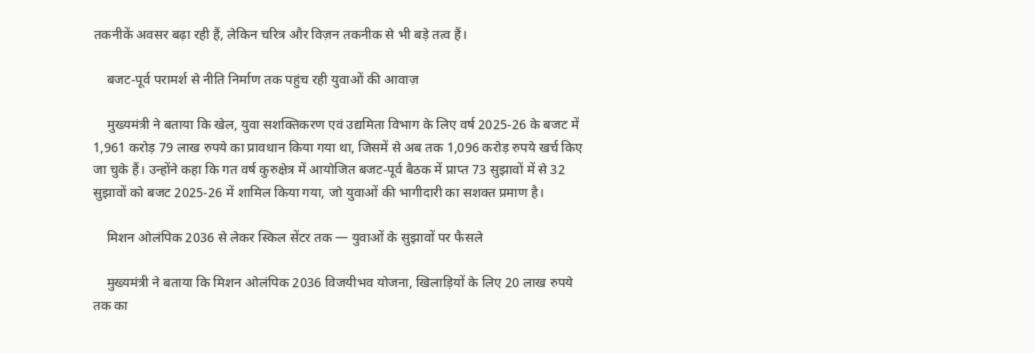तकनीकें अवसर बढ़ा रही हैं, लेकिन चरित्र और विज़न तकनीक से भी बड़े तत्व हैं।

    बजट-पूर्व परामर्श से नीति निर्माण तक पहुंच रही युवाओं की आवाज़

    मुख्यमंत्री ने बताया कि खेल, युवा सशक्तिकरण एवं उद्यमिता विभाग के लिए वर्ष 2025-26 के बजट में 1,961 करोड़ 79 लाख रुपये का प्रावधान किया गया था, जिसमें से अब तक 1,096 करोड़ रुपये खर्च किए जा चुके हैं। उन्होंने कहा कि गत वर्ष कुरुक्षेत्र में आयोजित बजट-पूर्व बैठक में प्राप्त 73 सुझावों में से 32 सुझावों को बजट 2025-26 में शामिल किया गया, जो युवाओं की भागीदारी का सशक्त प्रमाण है।

    मिशन ओलंपिक 2036 से लेकर स्किल सेंटर तक — युवाओं के सुझावों पर फैसले

    मुख्यमंत्री ने बताया कि मिशन ओलंपिक 2036 विजयीभव योजना, खिलाड़ियों के लिए 20 लाख रुपये तक का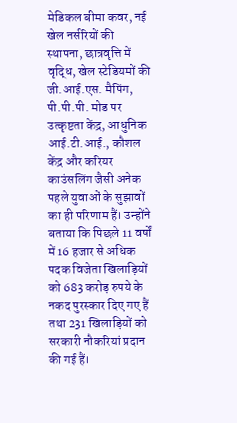मेडिकल बीमा कवर, नई खेल नर्सरियों की स्थापना, छात्रवृत्ति में वृद्धि, खेल स्टेडियमों की जी.आई.एस. मैपिंग, पी.पी.पी. मोड पर उत्कृष्टता केंद्र, आधुनिक आई.टी.आई., कौशल केंद्र और करियर काउंसलिंग जैसी अनेक पहले युवाओं के सुझावों का ही परिणाम हैं। उन्होंने बताया कि पिछले 11 वर्षों में 16 हजार से अधिक पदक विजेता खिलाड़ियों को 683 करोड़ रुपये के नकद पुरस्कार दिए गए हैं तथा 231 खिलाड़ियों को सरकारी नौकरियां प्रदान की गई हैं।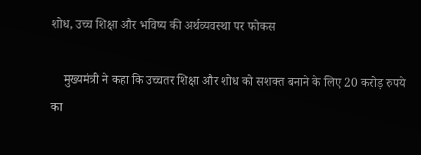शोध, उच्च शिक्षा और भविष्य की अर्थव्यवस्था पर फोकस

    मुख्यमंत्री ने कहा कि उच्चतर शिक्षा और शोध को सशक्त बनाने के लिए 20 करोड़ रुपये का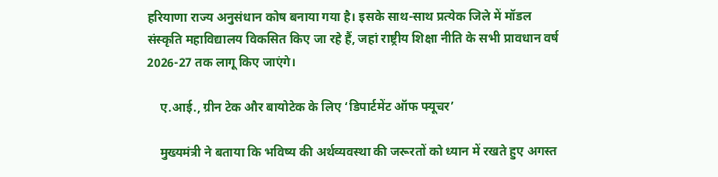हरियाणा राज्य अनुसंधान कोष बनाया गया है। इसके साथ-साथ प्रत्येक जिले में मॉडल संस्कृति महाविद्यालय विकसित किए जा रहे हैं, जहां राष्ट्रीय शिक्षा नीति के सभी प्रावधान वर्ष 2026-27 तक लागू किए जाएंगे।

    ए.आई., ग्रीन टेक और बायोटेक के लिए ‘डिपार्टमेंट ऑफ फ्यूचर’

    मुख्यमंत्री ने बताया कि भविष्य की अर्थव्यवस्था की जरूरतों को ध्यान में रखते हुए अगस्त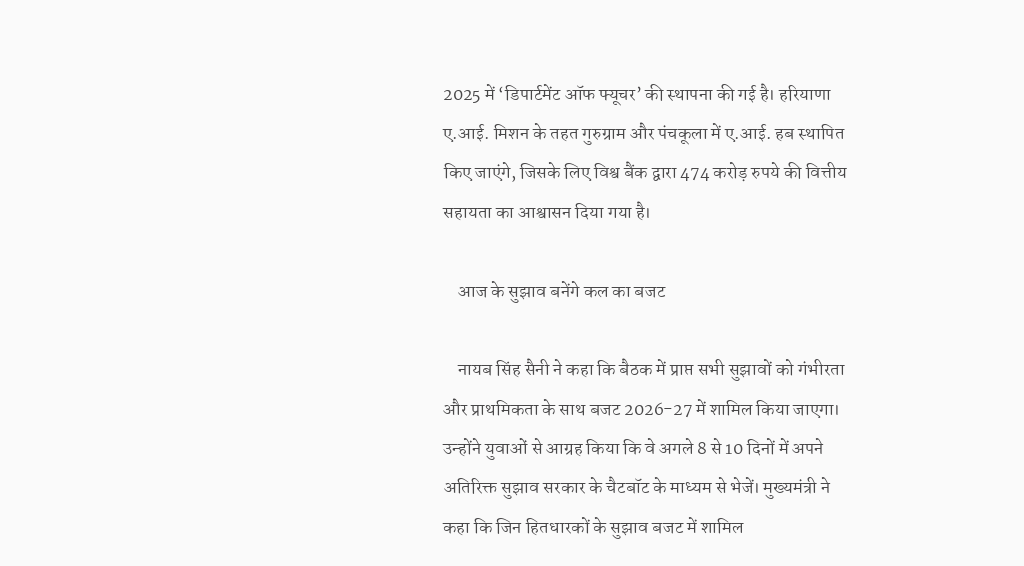2025 में ‘डिपार्टमेंट ऑफ फ्यूचर’ की स्थापना की गई है। हरियाणा ए.आई. मिशन के तहत गुरुग्राम और पंचकूला में ए.आई. हब स्थापित किए जाएंगे, जिसके लिए विश्व बैंक द्वारा 474 करोड़ रुपये की वित्तीय सहायता का आश्वासन दिया गया है।

    आज के सुझाव बनेंगे कल का बजट

    नायब सिंह सैनी ने कहा कि बैठक में प्राप्त सभी सुझावों को गंभीरता और प्राथमिकता के साथ बजट 2026-27 में शामिल किया जाएगा। उन्होंने युवाओं से आग्रह किया कि वे अगले 8 से 10 दिनों में अपने अतिरिक्त सुझाव सरकार के चैटबॉट के माध्यम से भेजें। मुख्यमंत्री ने कहा कि जिन हितधारकों के सुझाव बजट में शामिल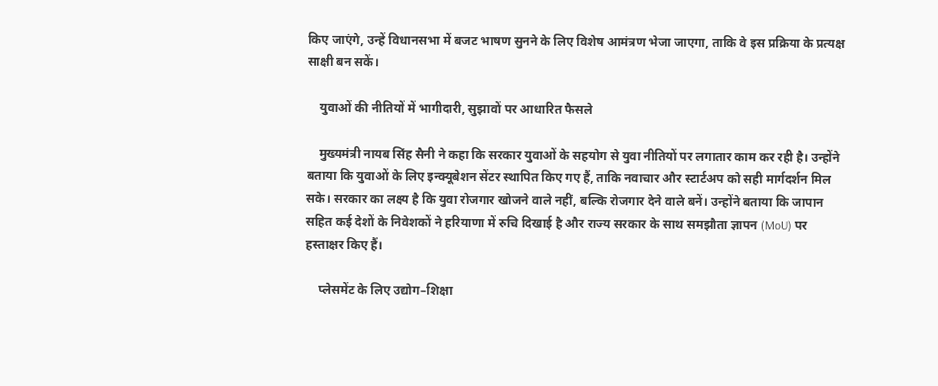किए जाएंगे, उन्हें विधानसभा में बजट भाषण सुनने के लिए विशेष आमंत्रण भेजा जाएगा, ताकि वे इस प्रक्रिया के प्रत्यक्ष साक्षी बन सकें।

    युवाओं की नीतियों में भागीदारी, सुझावों पर आधारित फैसले

    मुख्यमंत्री नायब सिंह सैनी ने कहा कि सरकार युवाओं के सहयोग से युवा नीतियों पर लगातार काम कर रही है। उन्होंने बताया कि युवाओं के लिए इन्क्यूबेशन सेंटर स्थापित किए गए हैं, ताकि नवाचार और स्टार्टअप को सही मार्गदर्शन मिल सके। सरकार का लक्ष्य है कि युवा रोजगार खोजने वाले नहीं, बल्कि रोजगार देने वाले बनें। उन्होंने बताया कि जापान सहित कई देशों के निवेशकों ने हरियाणा में रुचि दिखाई है और राज्य सरकार के साथ समझौता ज्ञापन (MoU) पर हस्ताक्षर किए हैं।

    प्लेसमेंट के लिए उद्योग–शिक्षा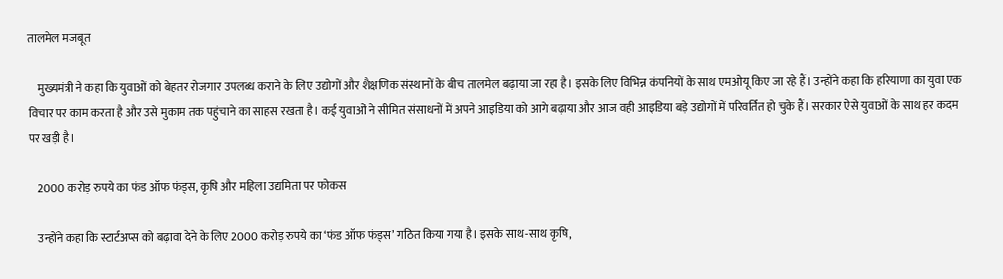तालमेल मजबूत

    मुख्यमंत्री ने कहा कि युवाओं को बेहतर रोजगार उपलब्ध कराने के लिए उद्योगों और शैक्षणिक संस्थानों के बीच तालमेल बढ़ाया जा रहा है। इसके लिए विभिन्न कंपनियों के साथ एमओयू किए जा रहे हैं। उन्होंने कहा कि हरियाणा का युवा एक विचार पर काम करता है और उसे मुकाम तक पहुंचाने का साहस रखता है। कई युवाओं ने सीमित संसाधनों में अपने आइडिया को आगे बढ़ाया और आज वही आइडिया बड़े उद्योगों में परिवर्तित हो चुके हैं। सरकार ऐसे युवाओं के साथ हर कदम पर खड़ी है।

    2000 करोड़ रुपये का फंड ऑफ फंड्स, कृषि और महिला उद्यमिता पर फोकस

    उन्होंने कहा कि स्टार्टअप्स को बढ़ावा देने के लिए 2000 करोड़ रुपये का ‘फंड ऑफ फंड्स’ गठित किया गया है। इसके साथ-साथ कृषि,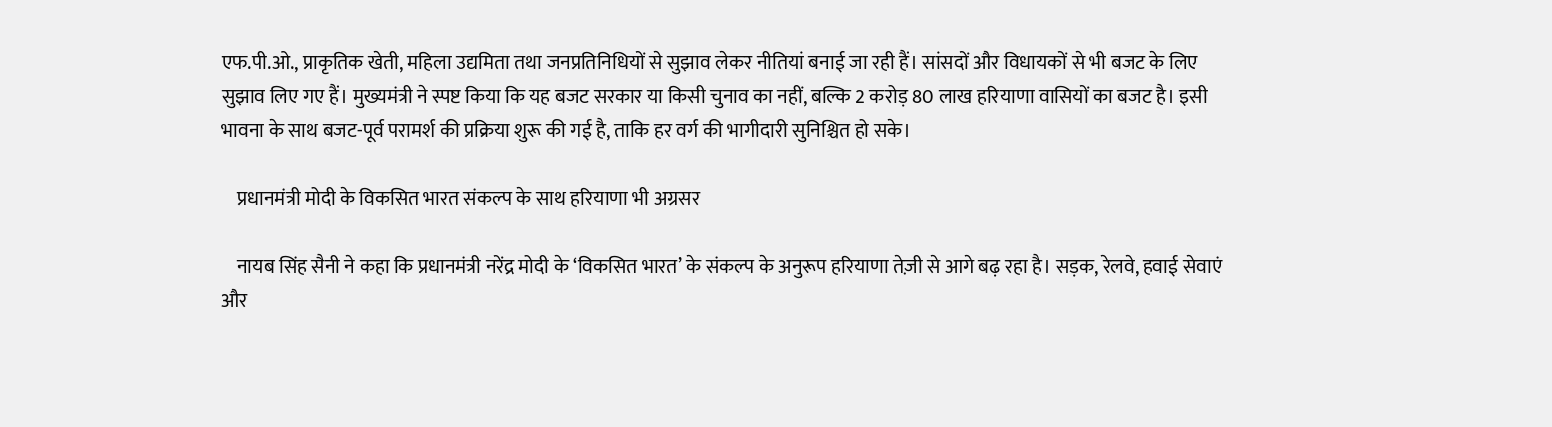एफ.पी.ओ., प्राकृतिक खेती, महिला उद्यमिता तथा जनप्रतिनिधियों से सुझाव लेकर नीतियां बनाई जा रही हैं। सांसदों और विधायकों से भी बजट के लिए सुझाव लिए गए हैं। मुख्यमंत्री ने स्पष्ट किया कि यह बजट सरकार या किसी चुनाव का नहीं, बल्कि 2 करोड़ 80 लाख हरियाणा वासियों का बजट है। इसी भावना के साथ बजट-पूर्व परामर्श की प्रक्रिया शुरू की गई है, ताकि हर वर्ग की भागीदारी सुनिश्चित हो सके।

    प्रधानमंत्री मोदी के विकसित भारत संकल्प के साथ हरियाणा भी अग्रसर

    नायब सिंह सैनी ने कहा कि प्रधानमंत्री नरेंद्र मोदी के ‘विकसित भारत’ के संकल्प के अनुरूप हरियाणा तेज़ी से आगे बढ़ रहा है। सड़क, रेलवे, हवाई सेवाएं और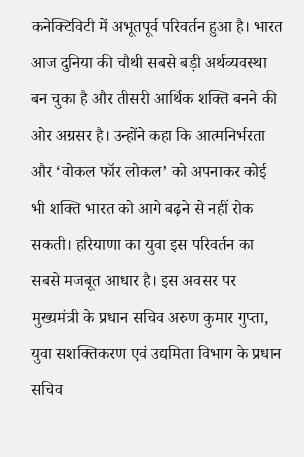कनेक्टिविटी में अभूतपूर्व परिवर्तन हुआ है। भारत आज दुनिया की चौथी सबसे बड़ी अर्थव्यवस्था बन चुका है और तीसरी आर्थिक शक्ति बनने की ओर अग्रसर है। उन्होंने कहा कि आत्मनिर्भरता और ‘वोकल फॉर लोकल’ को अपनाकर कोई भी शक्ति भारत को आगे बढ़ने से नहीं रोक सकती। हरियाणा का युवा इस परिवर्तन का सबसे मजबूत आधार है। इस अवसर पर मुख्यमंत्री के प्रधान सचिव अरुण कुमार गुप्ता, युवा सशक्तिकरण एवं उद्यमिता विभाग के प्रधान सचिव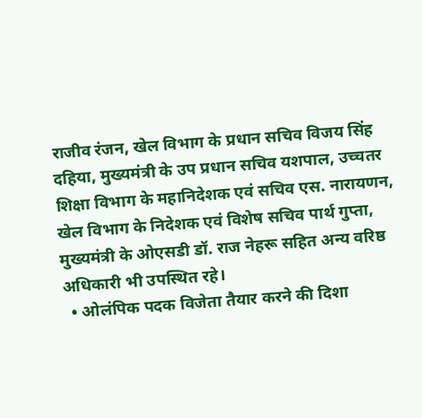राजीव रंजन, खेल विभाग के प्रधान सचिव विजय सिंह दहिया, मुख्यमंत्री के उप प्रधान सचिव यशपाल, उच्चतर शिक्षा विभाग के महानिदेशक एवं सचिव एस. नारायणन, खेल विभाग के निदेशक एवं विशेष सचिव पार्थ गुप्ता, मुख्यमंत्री के ओएसडी डॉ. राज नेहरू सहित अन्य वरिष्ठ अधिकारी भी उपस्थित रहे।
  • ओलंपिक पदक विजेता तैयार करने की दिशा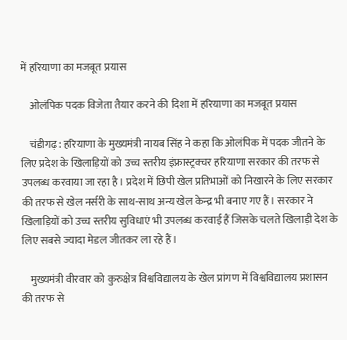में हरियाणा का मजबूत प्रयास

    ओलंपिक पदक विजेता तैयार करने की दिशा में हरियाणा का मजबूत प्रयास

    चंडीगढ़: हरियाणा के मुख्यमंत्री नायब सिंह ने कहा कि ओलंपिक में पदक जीतने के लिए प्रदेश के खिलाड़ियों को उच्च स्तरीय इंफ्रास्ट्रक्चर हरियाणा सरकार की तरफ से उपलब्ध करवाया जा रहा है। प्रदेश में छिपी खेल प्रतिभाओं को निखारने के लिए सरकार की तरफ से खेल नर्सरी के साथ-साथ अन्य खेल केन्द्र भी बनाए गए हैं। सरकार ने खिलाड़ियों को उच्च स्तरीय सुविधाएं भी उपलब्ध करवाई हैं जिसके चलते खिलाड़ी देश के लिए सबसे ज्यादा मेडल जीतकर ला रहे हैं।

    मुख्यमंत्री वीरवार को कुरुक्षेत्र विश्वविद्यालय के खेल प्रांगण में विश्वविद्यालय प्रशासन की तरफ से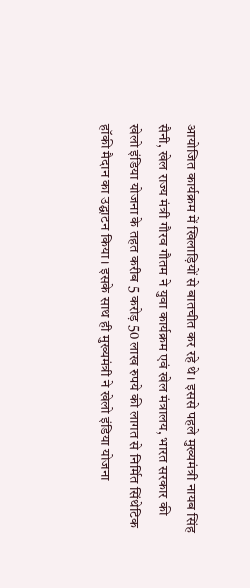आयोजित कार्यक्रम में खिलाड़ियों से बातचीत कर रहे थे। इससे पहले मुख्यमंत्री नायब सिंह सैनी, खेल राज्य मंत्री गौरव गौतम ने युवा कार्यक्रम एवं खेल मंत्रालय, भारत सरकार की खेलो इंडिया योजना के तहत करीब 5 करोड़ 50 लाख रुपये की लागत से निर्मित सिंथेटिक हॉकी मैदान का उद्घाटन किया। इसके साथ ही मुख्यमंत्री ने खेलो इंडिया योजना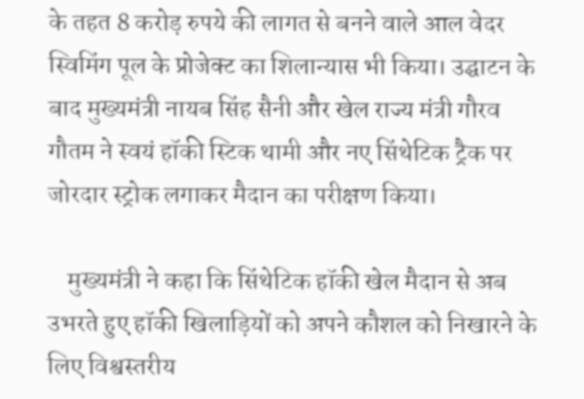के तहत 8 करोड़ रुपये की लागत से बनने वाले आल वेदर स्विमिंग पूल के प्रोजेक्ट का शिलान्यास भी किया। उद्घाटन के बाद मुख्यमंत्री नायब सिंह सैनी और खेल राज्य मंत्री गौरव गौतम ने स्वयं हॉकी स्टिक थामी और नए सिंथेटिक ट्रैक पर जोरदार स्ट्रोक लगाकर मैदान का परीक्षण किया।

    मुख्यमंत्री ने कहा कि सिंथेटिक हॉकी खेल मैदान से अब उभरते हुए हॉकी खिलाड़ियों को अपने कौशल को निखारने के लिए विश्वस्तरीय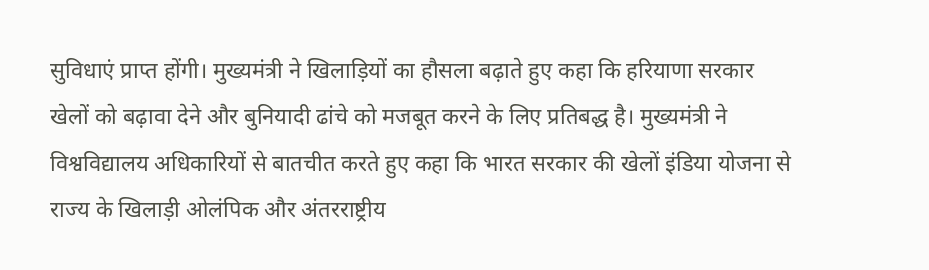सुविधाएं प्राप्त होंगी। मुख्यमंत्री ने खिलाड़ियों का हौसला बढ़ाते हुए कहा कि हरियाणा सरकार खेलों को बढ़ावा देने और बुनियादी ढांचे को मजबूत करने के लिए प्रतिबद्ध है। मुख्यमंत्री ने विश्वविद्यालय अधिकारियों से बातचीत करते हुए कहा कि भारत सरकार की खेलों इंडिया योजना से राज्य के खिलाड़ी ओलंपिक और अंतरराष्ट्रीय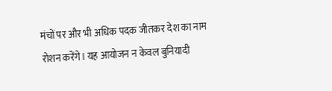मंचों पर और भी अधिक पदक जीतकर देश का नाम रोशन करेंगे। यह आयोजन न केवल बुनियादी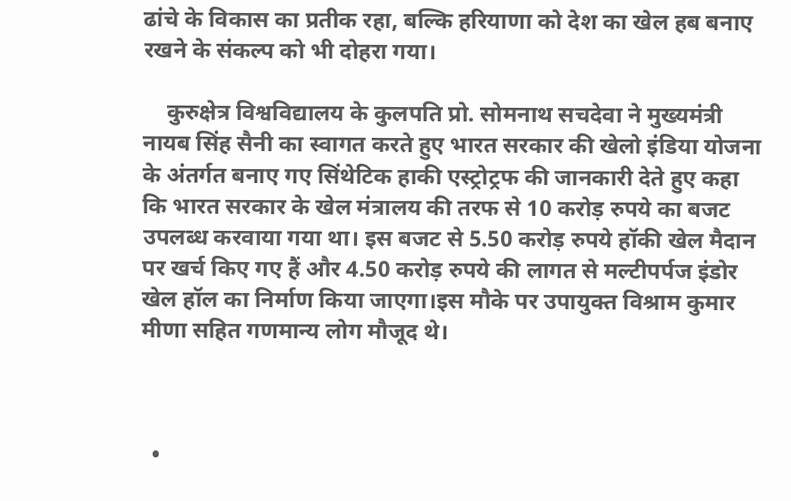ढांचे के विकास का प्रतीक रहा, बल्कि हरियाणा को देश का खेल हब बनाए रखने के संकल्प को भी दोहरा गया।

    कुरुक्षेत्र विश्वविद्यालय के कुलपति प्रो. सोमनाथ सचदेवा ने मुख्यमंत्री नायब सिंह सैनी का स्वागत करते हुए भारत सरकार की खेलो इंडिया योजना के अंतर्गत बनाए गए सिंथेटिक हाकी एस्ट्रोट्रफ की जानकारी देते हुए कहा कि भारत सरकार के खेल मंत्रालय की तरफ से 10 करोड़ रुपये का बजट उपलब्ध करवाया गया था। इस बजट से 5.50 करोड़ रुपये हॉकी खेल मैदान पर खर्च किए गए हैं और 4.50 करोड़ रुपये की लागत से मल्टीपर्पज इंडोर खेल हॉल का निर्माण किया जाएगा।इस मौके पर उपायुक्त विश्राम कुमार मीणा सहित गणमान्य लोग मौजूद थे।



  •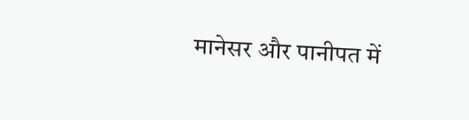मानेसर और पानीपत में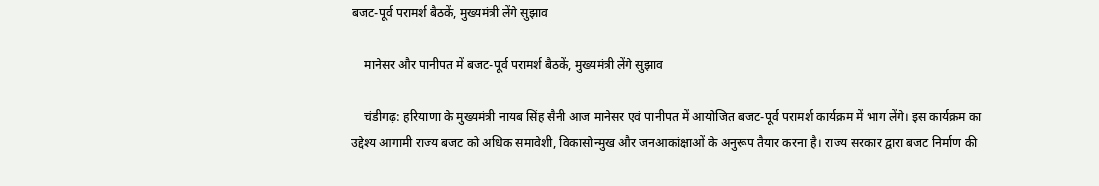बजट-पूर्व परामर्श बैठकें, मुख्यमंत्री लेंगे सुझाव

    मानेसर और पानीपत में बजट-पूर्व परामर्श बैठकें, मुख्यमंत्री लेंगे सुझाव

    चंडीगढ़: हरियाणा के मुख्यमंत्री नायब सिंह सैनी आज मानेसर एवं पानीपत में आयोजित बजट-पूर्व परामर्श कार्यक्रम में भाग लेंगे। इस कार्यक्रम का उद्देश्य आगामी राज्य बजट को अधिक समावेशी, विकासोन्मुख और जनआकांक्षाओं के अनुरूप तैयार करना है। राज्य सरकार द्वारा बजट निर्माण की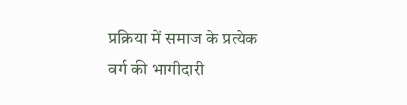प्रक्रिया में समाज के प्रत्येक वर्ग की भागीदारी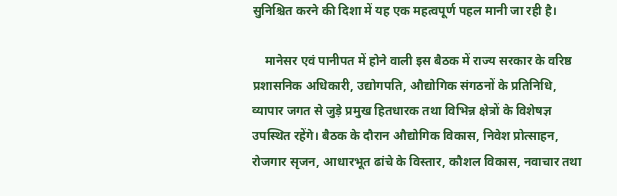सुनिश्चित करने की दिशा में यह एक महत्वपूर्ण पहल मानी जा रही है।

    मानेसर एवं पानीपत में होने वाली इस बैठक में राज्य सरकार के वरिष्ठ प्रशासनिक अधिकारी, उद्योगपति, औद्योगिक संगठनों के प्रतिनिधि, व्यापार जगत से जुड़े प्रमुख हितधारक तथा विभिन्न क्षेत्रों के विशेषज्ञ उपस्थित रहेंगे। बैठक के दौरान औद्योगिक विकास, निवेश प्रोत्साहन, रोजगार सृजन, आधारभूत ढांचे के विस्तार, कौशल विकास, नवाचार तथा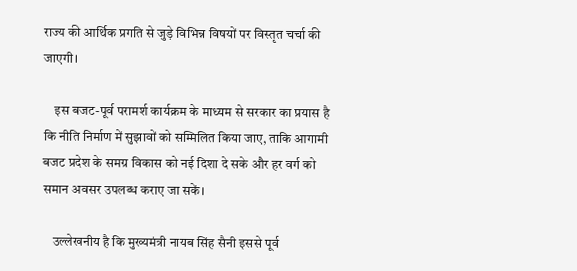राज्य की आर्थिक प्रगति से जुड़े विभिन्न विषयों पर विस्तृत चर्चा की जाएगी।

    इस बजट-पूर्व परामर्श कार्यक्रम के माध्यम से सरकार का प्रयास है कि नीति निर्माण में सुझावों को सम्मिलित किया जाए, ताकि आगामी बजट प्रदेश के समग्र विकास को नई दिशा दे सके और हर वर्ग को समान अवसर उपलब्ध कराए जा सकें।

    उल्लेखनीय है कि मुख्यमंत्री नायब सिंह सैनी इससे पूर्व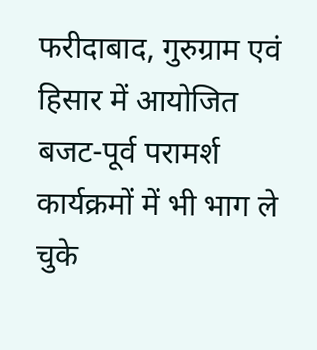फरीदाबाद, गुरुग्राम एवं हिसार में आयोजित बजट-पूर्व परामर्श कार्यक्रमों में भी भाग ले चुके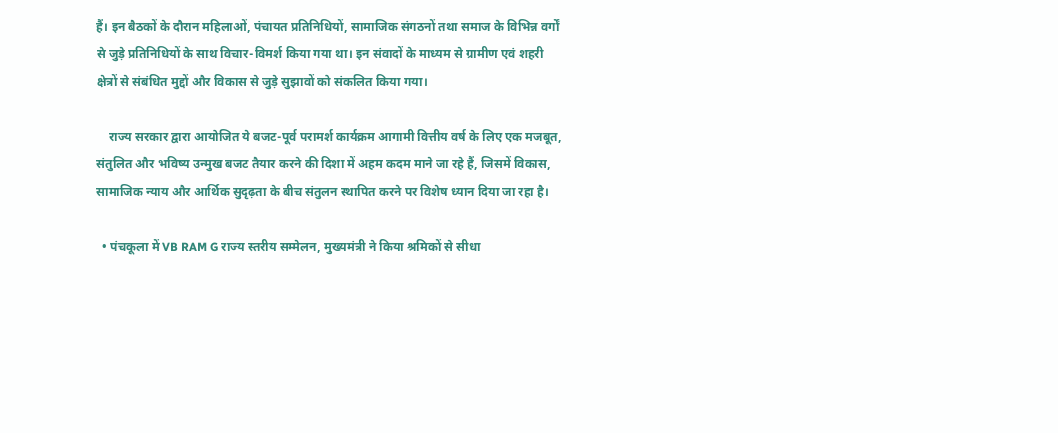हैं। इन बैठकों के दौरान महिलाओं, पंचायत प्रतिनिधियों, सामाजिक संगठनों तथा समाज के विभिन्न वर्गों से जुड़े प्रतिनिधियों के साथ विचार-विमर्श किया गया था। इन संवादों के माध्यम से ग्रामीण एवं शहरी क्षेत्रों से संबंधित मुद्दों और विकास से जुड़े सुझावों को संकलित किया गया।

    राज्य सरकार द्वारा आयोजित ये बजट-पूर्व परामर्श कार्यक्रम आगामी वित्तीय वर्ष के लिए एक मजबूत, संतुलित और भविष्य उन्मुख बजट तैयार करने की दिशा में अहम कदम माने जा रहे हैं, जिसमें विकास, सामाजिक न्याय और आर्थिक सुदृढ़ता के बीच संतुलन स्थापित करने पर विशेष ध्यान दिया जा रहा है।

  • पंचकूला में VB RAM G राज्य स्तरीय सम्मेलन, मुख्यमंत्री ने किया श्रमिकों से सीधा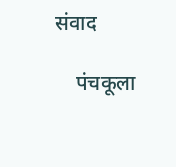संवाद

    पंचकूला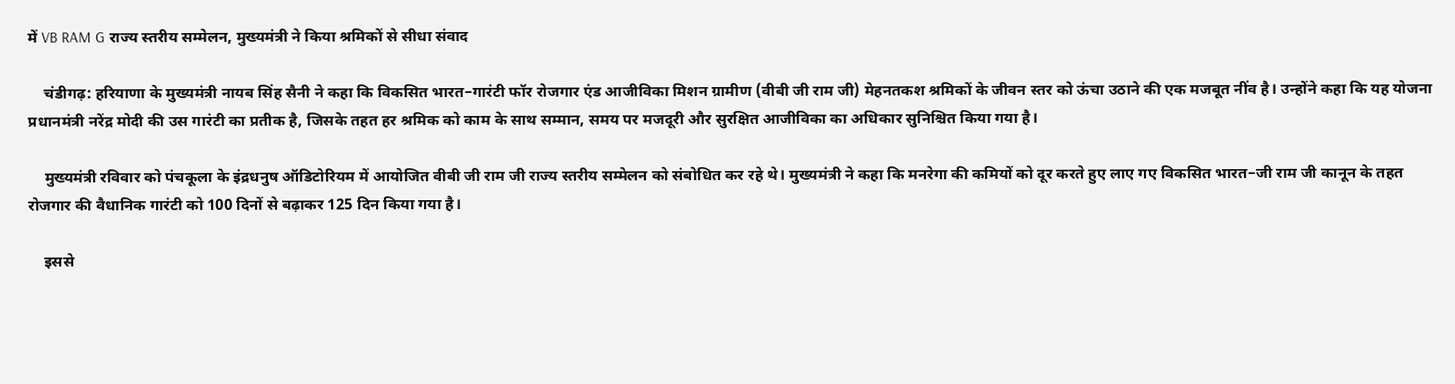में VB RAM G राज्य स्तरीय सम्मेलन, मुख्यमंत्री ने किया श्रमिकों से सीधा संवाद

    चंडीगढ़: हरियाणा के मुख्यमंत्री नायब सिंह सैनी ने कहा कि विकसित भारत–गारंटी फॉर रोजगार एंड आजीविका मिशन ग्रामीण (वीबी जी राम जी) मेहनतकश श्रमिकों के जीवन स्तर को ऊंचा उठाने की एक मजबूत नींव है। उन्होंने कहा कि यह योजना प्रधानमंत्री नरेंद्र मोदी की उस गारंटी का प्रतीक है, जिसके तहत हर श्रमिक को काम के साथ सम्मान, समय पर मजदूरी और सुरक्षित आजीविका का अधिकार सुनिश्चित किया गया है।

    मुख्यमंत्री रविवार को पंचकूला के इंद्रधनुष ऑडिटोरियम में आयोजित वीबी जी राम जी राज्य स्तरीय सम्मेलन को संबोधित कर रहे थे। मुख्यमंत्री ने कहा कि मनरेगा की कमियों को दूर करते हुए लाए गए विकसित भारत–जी राम जी कानून के तहत रोजगार की वैधानिक गारंटी को 100 दिनों से बढ़ाकर 125 दिन किया गया है।

    इससे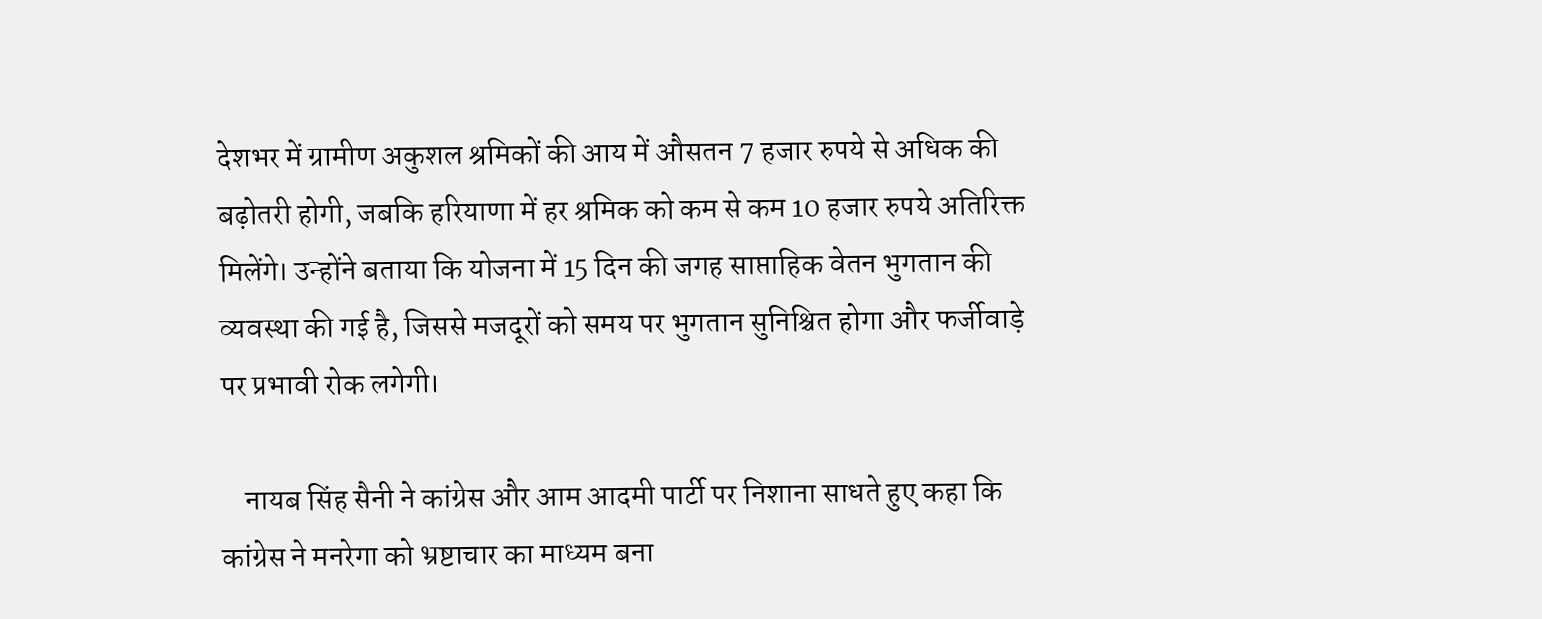देशभर में ग्रामीण अकुशल श्रमिकों की आय में औसतन 7 हजार रुपये से अधिक की बढ़ोतरी होगी, जबकि हरियाणा में हर श्रमिक को कम से कम 10 हजार रुपये अतिरिक्त मिलेंगे। उन्होंने बताया कि योजना में 15 दिन की जगह साप्ताहिक वेतन भुगतान की व्यवस्था की गई है, जिससे मजदूरों को समय पर भुगतान सुनिश्चित होगा और फर्जीवाड़े पर प्रभावी रोक लगेगी।

    नायब सिंह सैनी ने कांग्रेस और आम आदमी पार्टी पर निशाना साधते हुए कहा कि कांग्रेस ने मनरेगा को भ्रष्टाचार का माध्यम बना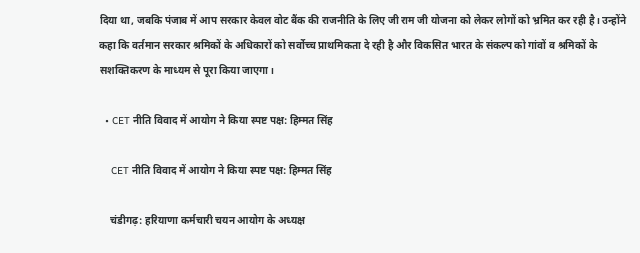दिया था, जबकि पंजाब में आप सरकार केवल वोट बैंक की राजनीति के लिए जी राम जी योजना को लेकर लोगों को भ्रमित कर रही है। उन्होंने कहा कि वर्तमान सरकार श्रमिकों के अधिकारों को सर्वोच्च प्राथमिकता दे रही है और विकसित भारत के संकल्प को गांवों व श्रमिकों के सशक्तिकरण के माध्यम से पूरा किया जाएगा।

  • CET नीति विवाद में आयोग ने किया स्पष्ट पक्ष: हिम्मत सिंह

    CET नीति विवाद में आयोग ने किया स्पष्ट पक्ष: हिम्मत सिंह

    चंडीगढ़: हरियाणा कर्मचारी चयन आयोग के अध्यक्ष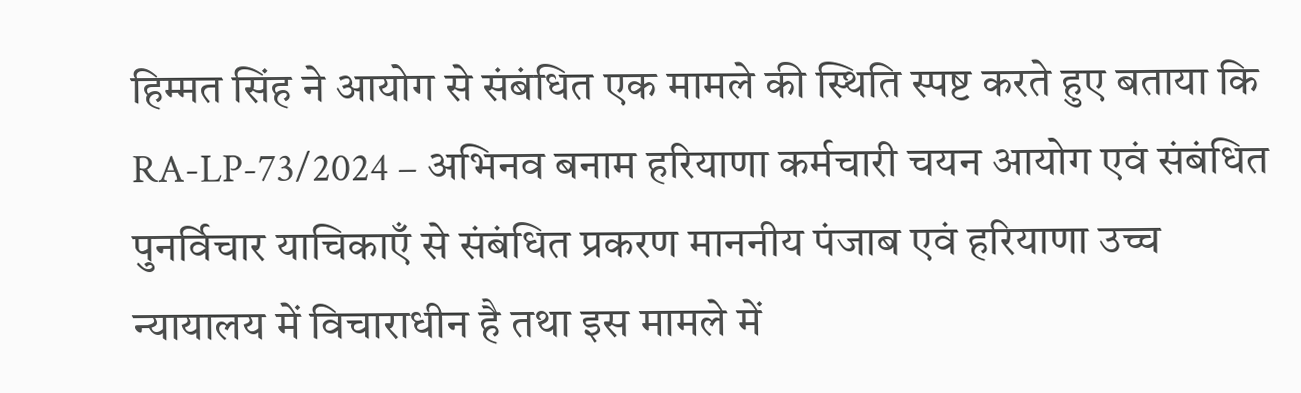हिम्मत सिंह ने आयोग से संबंधित एक मामले की स्थिति स्पष्ट करते हुए बताया कि RA-LP-73/2024 – अभिनव बनाम हरियाणा कर्मचारी चयन आयोग एवं संबंधित पुनर्विचार याचिकाएँ से संबंधित प्रकरण माननीय पंजाब एवं हरियाणा उच्च न्यायालय में विचाराधीन है तथा इस मामले में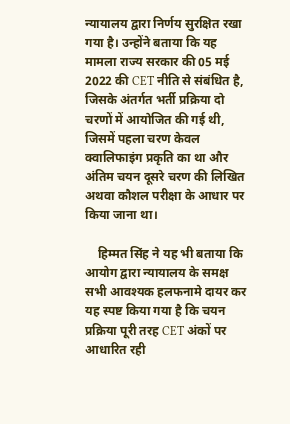न्यायालय द्वारा निर्णय सुरक्षित रखा गया है। उन्होंने बताया कि यह मामला राज्य सरकार की 05 मई 2022 की CET नीति से संबंधित है, जिसके अंतर्गत भर्ती प्रक्रिया दो चरणों में आयोजित की गई थी, जिसमें पहला चरण केवल क्वालिफाइंग प्रकृति का था और अंतिम चयन दूसरे चरण की लिखित अथवा कौशल परीक्षा के आधार पर किया जाना था।

    हिम्मत सिंह ने यह भी बताया कि आयोग द्वारा न्यायालय के समक्ष सभी आवश्यक हलफनामे दायर कर यह स्पष्ट किया गया है कि चयन प्रक्रिया पूरी तरह CET अंकों पर आधारित रही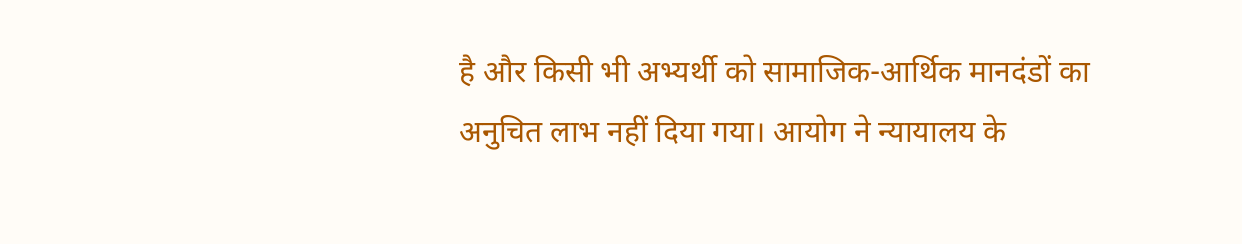है और किसी भी अभ्यर्थी को सामाजिक-आर्थिक मानदंडों का अनुचित लाभ नहीं दिया गया। आयोग ने न्यायालय के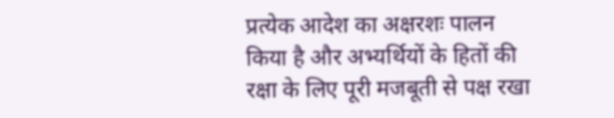प्रत्येक आदेश का अक्षरशः पालन किया है और अभ्यर्थियों के हितों की रक्षा के लिए पूरी मजबूती से पक्ष रखा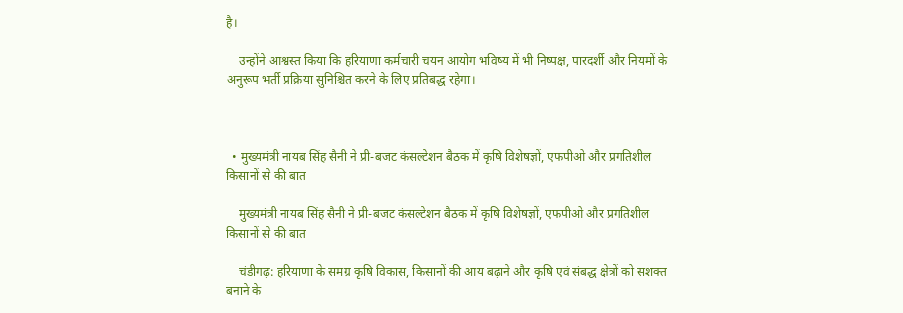है।

    उन्होंने आश्वस्त किया कि हरियाणा कर्मचारी चयन आयोग भविष्य में भी निष्पक्ष, पारदर्शी और नियमों के अनुरूप भर्ती प्रक्रिया सुनिश्चित करने के लिए प्रतिबद्ध रहेगा।



  • मुख्यमंत्री नायब सिंह सैनी ने प्री-बजट कंसल्टेशन बैठक में कृषि विशेषज्ञों, एफपीओ और प्रगतिशील किसानों से की बात

    मुख्यमंत्री नायब सिंह सैनी ने प्री-बजट कंसल्टेशन बैठक में कृषि विशेषज्ञों, एफपीओ और प्रगतिशील किसानों से की बात

    चंडीगढ़: हरियाणा के समग्र कृषि विकास, किसानों की आय बढ़ाने और कृषि एवं संबद्ध क्षेत्रों को सशक्त बनाने के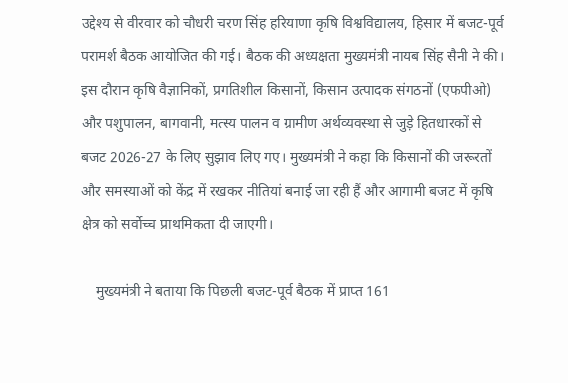उद्देश्य से वीरवार को चौधरी चरण सिंह हरियाणा कृषि विश्वविद्यालय, हिसार में बजट-पूर्व परामर्श बैठक आयोजित की गई। बैठक की अध्यक्षता मुख्यमंत्री नायब सिंह सैनी ने की। इस दौरान कृषि वैज्ञानिकों, प्रगतिशील किसानों, किसान उत्पादक संगठनों (एफपीओ) और पशुपालन, बागवानी, मत्स्य पालन व ग्रामीण अर्थव्यवस्था से जुड़े हितधारकों से बजट 2026-27 के लिए सुझाव लिए गए। मुख्यमंत्री ने कहा कि किसानों की जरूरतों और समस्याओं को केंद्र में रखकर नीतियां बनाई जा रही हैं और आगामी बजट में कृषि क्षेत्र को सर्वोच्च प्राथमिकता दी जाएगी।

    मुख्यमंत्री ने बताया कि पिछली बजट-पूर्व बैठक में प्राप्त 161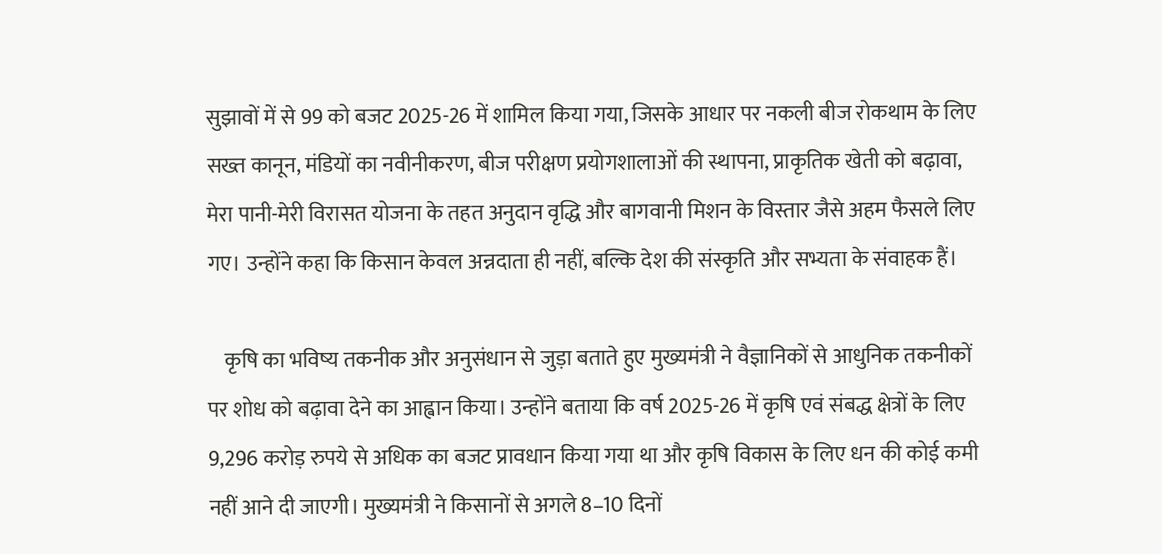सुझावों में से 99 को बजट 2025-26 में शामिल किया गया, जिसके आधार पर नकली बीज रोकथाम के लिए सख्त कानून, मंडियों का नवीनीकरण, बीज परीक्षण प्रयोगशालाओं की स्थापना, प्राकृतिक खेती को बढ़ावा, मेरा पानी-मेरी विरासत योजना के तहत अनुदान वृद्धि और बागवानी मिशन के विस्तार जैसे अहम फैसले लिए गए। उन्होंने कहा कि किसान केवल अन्नदाता ही नहीं, बल्कि देश की संस्कृति और सभ्यता के संवाहक हैं।

    कृषि का भविष्य तकनीक और अनुसंधान से जुड़ा बताते हुए मुख्यमंत्री ने वैज्ञानिकों से आधुनिक तकनीकों पर शोध को बढ़ावा देने का आह्वान किया। उन्होंने बताया कि वर्ष 2025-26 में कृषि एवं संबद्ध क्षेत्रों के लिए 9,296 करोड़ रुपये से अधिक का बजट प्रावधान किया गया था और कृषि विकास के लिए धन की कोई कमी नहीं आने दी जाएगी। मुख्यमंत्री ने किसानों से अगले 8–10 दिनों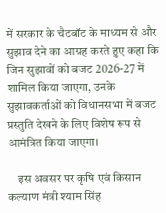में सरकार के चैटबॉट के माध्यम से और सुझाव देने का आग्रह करते हुए कहा कि जिन सुझावों को बजट 2026-27 में शामिल किया जाएगा, उनके सुझावकर्ताओं को विधानसभा में बजट प्रस्तुति देखने के लिए विशेष रूप से आमंत्रित किया जाएगा।

    इस अवसर पर कृषि एवं किसान कल्याण मंत्री श्याम सिंह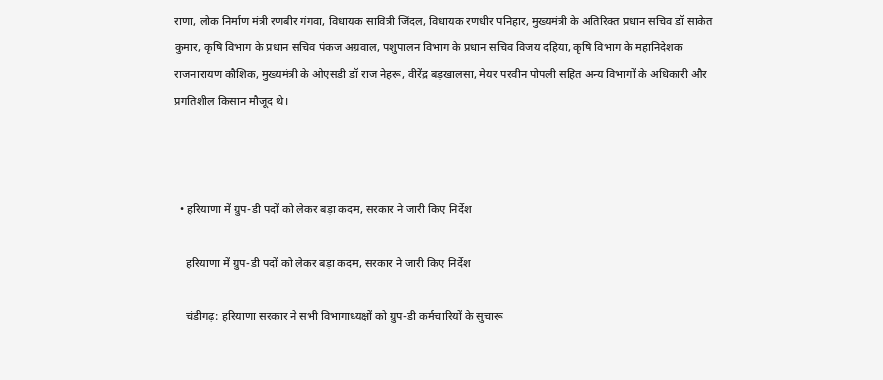राणा, लोक निर्माण मंत्री रणबीर गंगवा, विधायक सावित्री जिंदल, विधायक रणधीर पनिहार, मुख्यमंत्री के अतिरिक्त प्रधान सचिव डॉ साकेत कुमार, कृषि विभाग के प्रधान सचिव पंकज अग्रवाल, पशुपालन विभाग के प्रधान सचिव विजय दहिया, कृषि विभाग के महानिदेशक राजनारायण कौशिक, मुख्यमंत्री के ओएसडी डॉ राज नेहरू, वीरेंद्र बड़खालसा, मेयर परवीन पोपली सहित अन्य विभागों के अधिकारी और प्रगतिशील किसान मौजूद थे।



  • हरियाणा में ग्रुप-डी पदों को लेकर बड़ा कदम, सरकार ने जारी किए निर्देश

    हरियाणा में ग्रुप-डी पदों को लेकर बड़ा कदम, सरकार ने जारी किए निर्देश

    चंडीगढ़: हरियाणा सरकार ने सभी विभागाध्यक्षों को ग्रुप-डी कर्मचारियों के सुचारू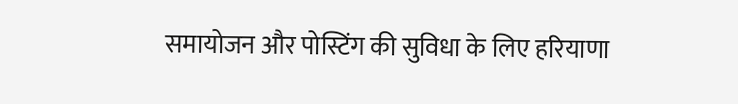समायोजन और पोस्टिंग की सुविधा के लिए हरियाणा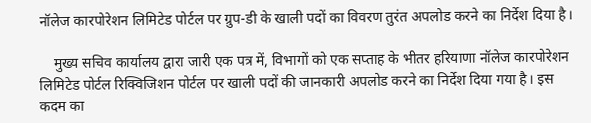नॉलेज कारपोरेशन लिमिटेड पोर्टल पर ग्रुप-डी के खाली पदों का विवरण तुरंत अपलोड करने का निर्देश दिया है।

    मुख्य सचिव कार्यालय द्वारा जारी एक पत्र में, विभागों को एक सप्ताह के भीतर हरियाणा नॉलेज कारपोरेशन लिमिटेड पोर्टल रिक्विजिशन पोर्टल पर खाली पदों की जानकारी अपलोड करने का निर्देश दिया गया है। इस कदम का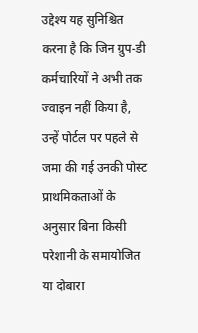उद्देश्य यह सुनिश्चित करना है कि जिन ग्रुप-डी कर्मचारियों ने अभी तक ज्वाइन नहीं किया है, उन्हें पोर्टल पर पहले से जमा की गई उनकी पोस्ट प्राथमिकताओं के अनुसार बिना किसी परेशानी के समायोजित या दोबारा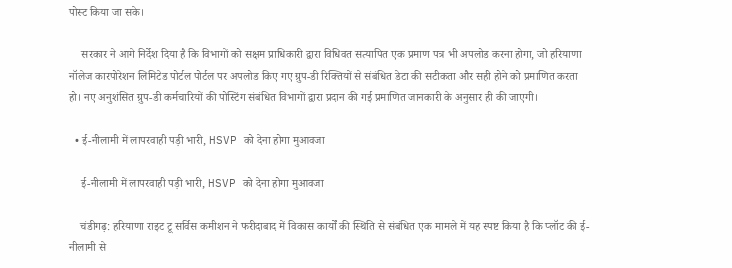पोस्ट किया जा सके।

    सरकार ने आगे निर्देश दिया है कि विभागों को सक्षम प्राधिकारी द्वारा विधिवत सत्यापित एक प्रमाण पत्र भी अपलोड करना होगा, जो हरियाणा नॉलेज कारपोरेशन लिमिटेड पोर्टल पोर्टल पर अपलोड किए गए ग्रुप-डी रिक्तियों से संबंधित डेटा की सटीकता और सही होने को प्रमाणित करता हो। नए अनुशंसित ग्रुप-डी कर्मचारियों की पोस्टिंग संबंधित विभागों द्वारा प्रदान की गई प्रमाणित जानकारी के अनुसार ही की जाएगी।

  • ई-नीलामी में लापरवाही पड़ी भारी, HSVP को देना होगा मुआवजा

    ई-नीलामी में लापरवाही पड़ी भारी, HSVP को देना होगा मुआवजा

    चंडीगढ़: हरियाणा राइट टू सर्विस कमीशन ने फरीदाबाद में विकास कार्यों की स्थिति से संबंधित एक मामले में यह स्पष्ट किया है कि प्लॉट की ई-नीलामी से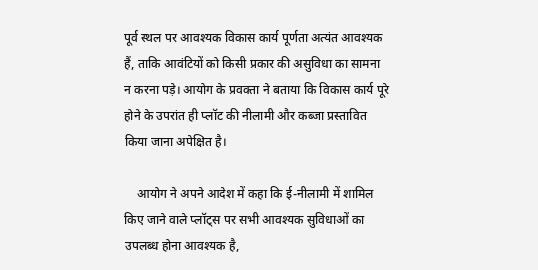पूर्व स्थल पर आवश्यक विकास कार्य पूर्णता अत्यंत आवश्यक हैं, ताकि आवंटियों को किसी प्रकार की असुविधा का सामना न करना पड़े। आयोग के प्रवक्ता ने बताया कि विकास कार्य पूरे होने के उपरांत ही प्लॉट की नीलामी और कब्जा प्रस्तावित किया जाना अपेक्षित है।

    आयोग ने अपने आदेश में कहा कि ई-नीलामी में शामिल किए जाने वाले प्लॉट्स पर सभी आवश्यक सुविधाओं का उपलब्ध होना आवश्यक है,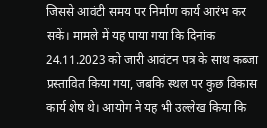जिससे आवंटी समय पर निर्माण कार्य आरंभ कर सकें। मामले में यह पाया गया कि दिनांक 24.11.2023 को जारी आवंटन पत्र के साथ कब्जा प्रस्तावित किया गया, जबकि स्थल पर कुछ विकास कार्य शेष थे। आयोग ने यह भी उल्लेख किया कि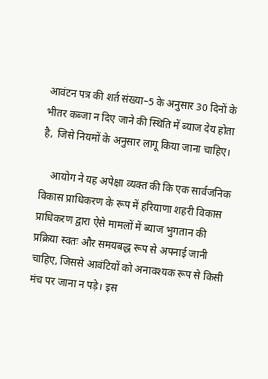आवंटन पत्र की शर्त संख्या–5 के अनुसार 30 दिनों के भीतर कब्जा न दिए जाने की स्थिति में ब्याज देय होता है, जिसे नियमों के अनुसार लागू किया जाना चाहिए।

    आयोग ने यह अपेक्षा व्यक्त की कि एक सार्वजनिक विकास प्राधिकरण के रूप में हरियाणा शहरी विकास प्राधिकरण द्वारा ऐसे मामलों में ब्याज भुगतान की प्रक्रिया स्वतः और समयबद्ध रूप से अपनाई जानी चाहिए, जिससे आवंटियों को अनावश्यक रूप से किसी मंच पर जाना न पड़े। इस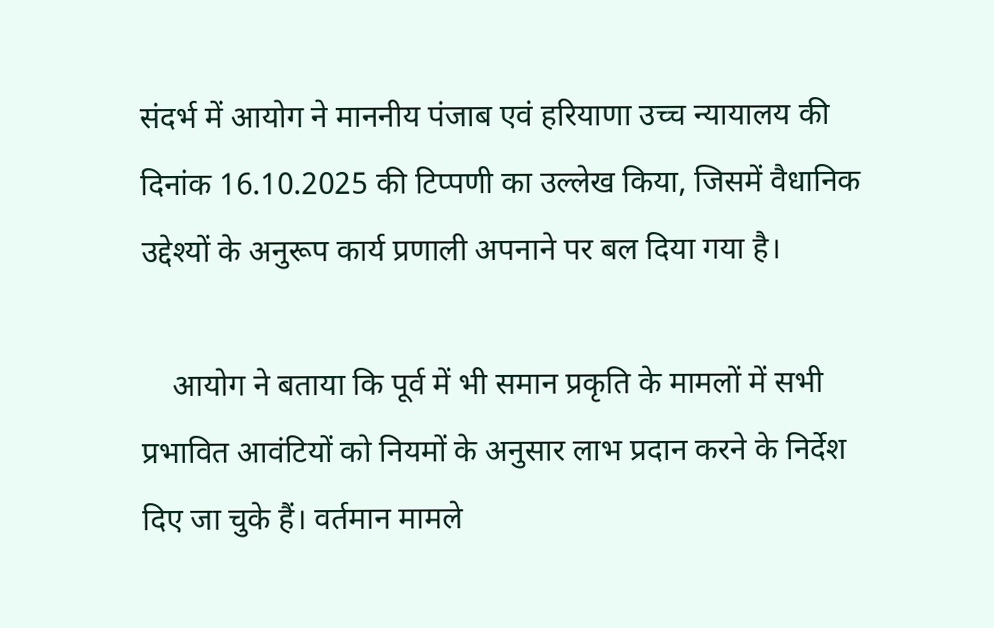संदर्भ में आयोग ने माननीय पंजाब एवं हरियाणा उच्च न्यायालय की दिनांक 16.10.2025 की टिप्पणी का उल्लेख किया, जिसमें वैधानिक उद्देश्यों के अनुरूप कार्य प्रणाली अपनाने पर बल दिया गया है।

    आयोग ने बताया कि पूर्व में भी समान प्रकृति के मामलों में सभी प्रभावित आवंटियों को नियमों के अनुसार लाभ प्रदान करने के निर्देश दिए जा चुके हैं। वर्तमान मामले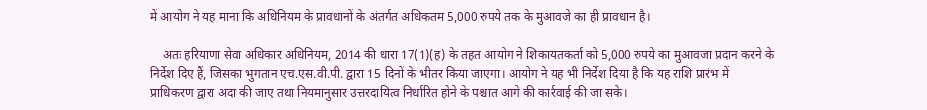में आयोग ने यह माना कि अधिनियम के प्रावधानों के अंतर्गत अधिकतम 5,000 रुपये तक के मुआवजे का ही प्रावधान है।

    अतः हरियाणा सेवा अधिकार अधिनियम, 2014 की धारा 17(1)(ह) के तहत आयोग ने शिकायतकर्ता को 5,000 रुपये का मुआवजा प्रदान करने के निर्देश दिए हैं, जिसका भुगतान एच.एस.वी.पी. द्वारा 15 दिनों के भीतर किया जाएगा। आयोग ने यह भी निर्देश दिया है कि यह राशि प्रारंभ में प्राधिकरण द्वारा अदा की जाए तथा नियमानुसार उत्तरदायित्व निर्धारित होने के पश्चात आगे की कार्रवाई की जा सके।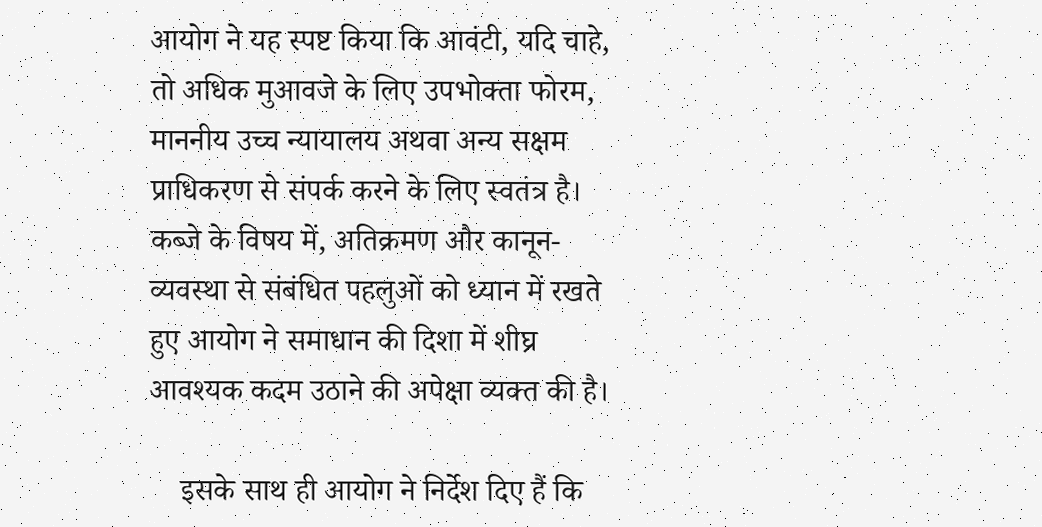आयोग ने यह स्पष्ट किया कि आवंटी, यदि चाहे, तो अधिक मुआवजे के लिए उपभोक्ता फोरम, माननीय उच्च न्यायालय अथवा अन्य सक्षम प्राधिकरण से संपर्क करने के लिए स्वतंत्र है। कब्जे के विषय में, अतिक्रमण और कानून-व्यवस्था से संबंधित पहलुओं को ध्यान में रखते हुए आयोग ने समाधान की दिशा में शीघ्र आवश्यक कदम उठाने की अपेक्षा व्यक्त की है।

    इसके साथ ही आयोग ने निर्देश दिए हैं कि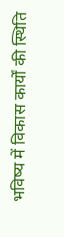भविष्य में विकास कार्यों की स्थिति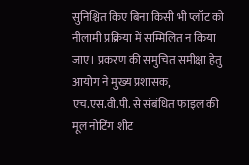सुनिश्चित किए बिना किसी भी प्लॉट को नीलामी प्रक्रिया में सम्मिलित न किया जाए। प्रकरण की समुचित समीक्षा हेतु आयोग ने मुख्य प्रशासक, एच.एस.वी.पी. से संबंधित फाइल की मूल नोटिंग शीट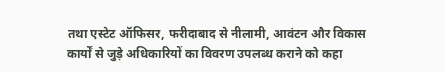तथा एस्टेट ऑफिसर, फरीदाबाद से नीलामी, आवंटन और विकास कार्यों से जुड़े अधिकारियों का विवरण उपलब्ध कराने को कहा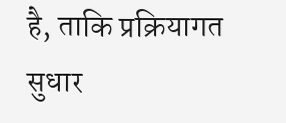है, ताकि प्रक्रियागत सुधार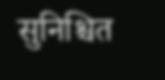सुनिश्चित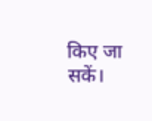किए जा सकें।